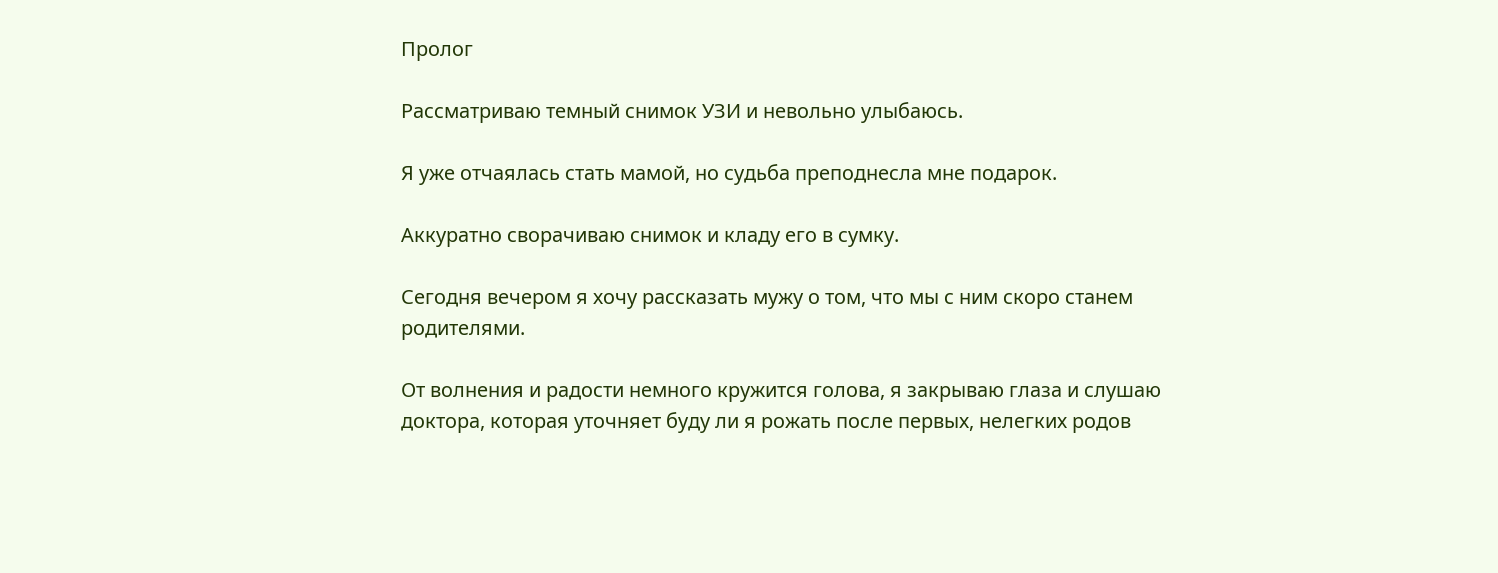Пролог

Рассматриваю темный снимок УЗИ и невольно улыбаюсь.

Я уже отчаялась стать мамой, но судьба преподнесла мне подарок.

Аккуратно сворачиваю снимок и кладу его в сумку.

Сегодня вечером я хочу рассказать мужу о том, что мы с ним скоро станем родителями.

От волнения и радости немного кружится голова, я закрываю глаза и слушаю доктора, которая уточняет буду ли я рожать после первых, нелегких родов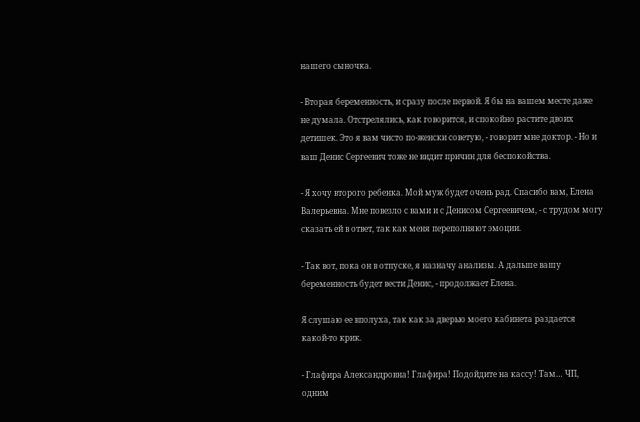нашего сыночка.

- Вторая беременность, и сразу после первой. Я бы на вашем месте даже не думала. Отстрелялись, как говорится, и спокойно растите двоих детишек. Это я вам чисто по-женски советую, - говорит мне доктор. - Но и ваш Денис Сергеевич тоже не видит причин для беспокойства.

- Я хочу второго ребенка. Мой муж будет очень рад. Спасибо вам, Елена Валерьевна. Мне повезло с вами и с Денисом Сергеевичем, - с трудом могу сказать ей в ответ, так как меня переполняют эмоции.

- Так вот, пока он в отпуске, я назначу анализы. А дальше вашу беременность будет вести Денис, - продолжает Елена.

Я слушаю ее вполуха, так как за дверью моего кабинета раздается какой-то крик.

- Глафира Александровна! Глафира! Подойдите на кассу! Там… ЧП, одним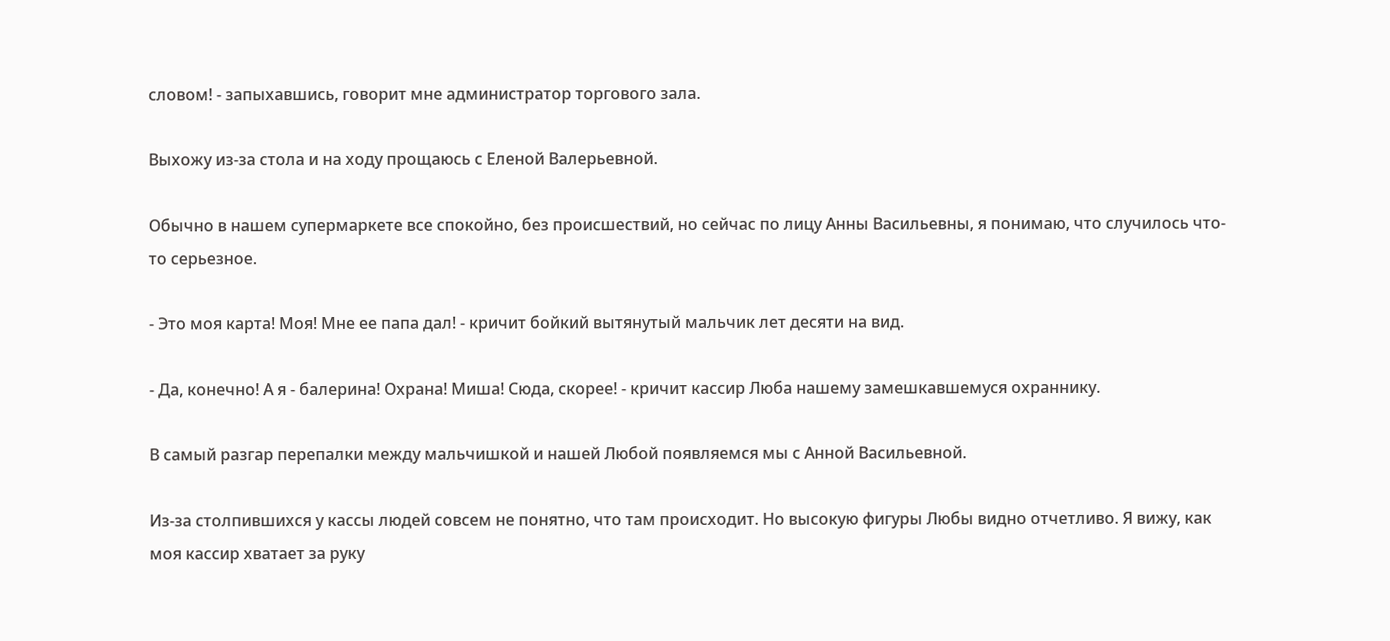словом! - запыхавшись, говорит мне администратор торгового зала.

Выхожу из-за стола и на ходу прощаюсь с Еленой Валерьевной.

Обычно в нашем супермаркете все спокойно, без происшествий, но сейчас по лицу Анны Васильевны, я понимаю, что случилось что-то серьезное.

- Это моя карта! Моя! Мне ее папа дал! - кричит бойкий вытянутый мальчик лет десяти на вид.

- Да, конечно! А я - балерина! Охрана! Миша! Сюда, скорее! - кричит кассир Люба нашему замешкавшемуся охраннику.

В самый разгар перепалки между мальчишкой и нашей Любой появляемся мы с Анной Васильевной.

Из-за столпившихся у кассы людей совсем не понятно, что там происходит. Но высокую фигуры Любы видно отчетливо. Я вижу, как моя кассир хватает за руку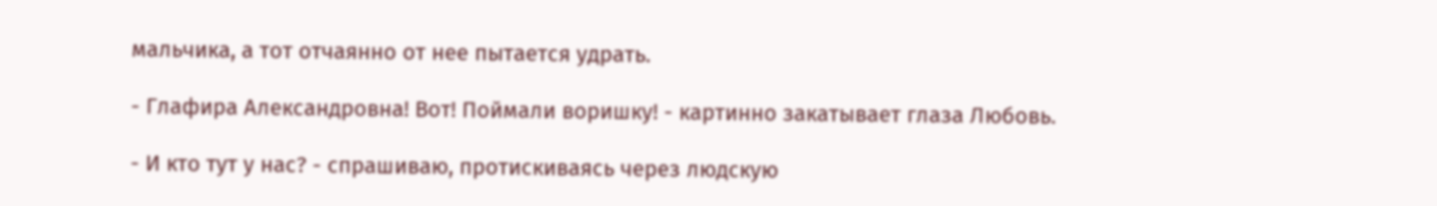мальчика, а тот отчаянно от нее пытается удрать.

- Глафира Александровна! Вот! Поймали воришку! - картинно закатывает глаза Любовь.

- И кто тут у нас? - спрашиваю, протискиваясь через людскую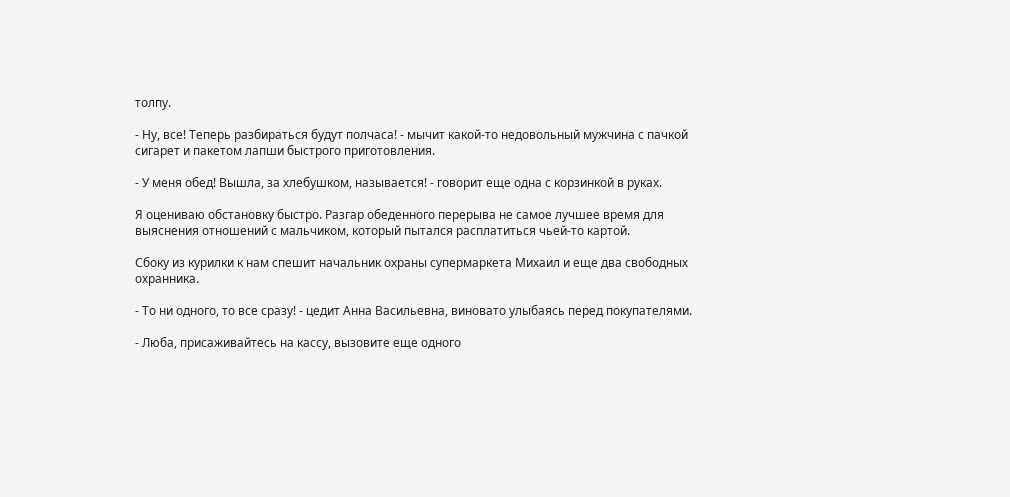толпу.

- Ну, все! Теперь разбираться будут полчаса! - мычит какой-то недовольный мужчина с пачкой сигарет и пакетом лапши быстрого приготовления.

- У меня обед! Вышла, за хлебушком, называется! - говорит еще одна с корзинкой в руках.

Я оцениваю обстановку быстро. Разгар обеденного перерыва не самое лучшее время для выяснения отношений с мальчиком, который пытался расплатиться чьей-то картой.

Сбоку из курилки к нам спешит начальник охраны супермаркета Михаил и еще два свободных охранника.

- То ни одного, то все сразу! - цедит Анна Васильевна, виновато улыбаясь перед покупателями.

- Люба, присаживайтесь на кассу, вызовите еще одного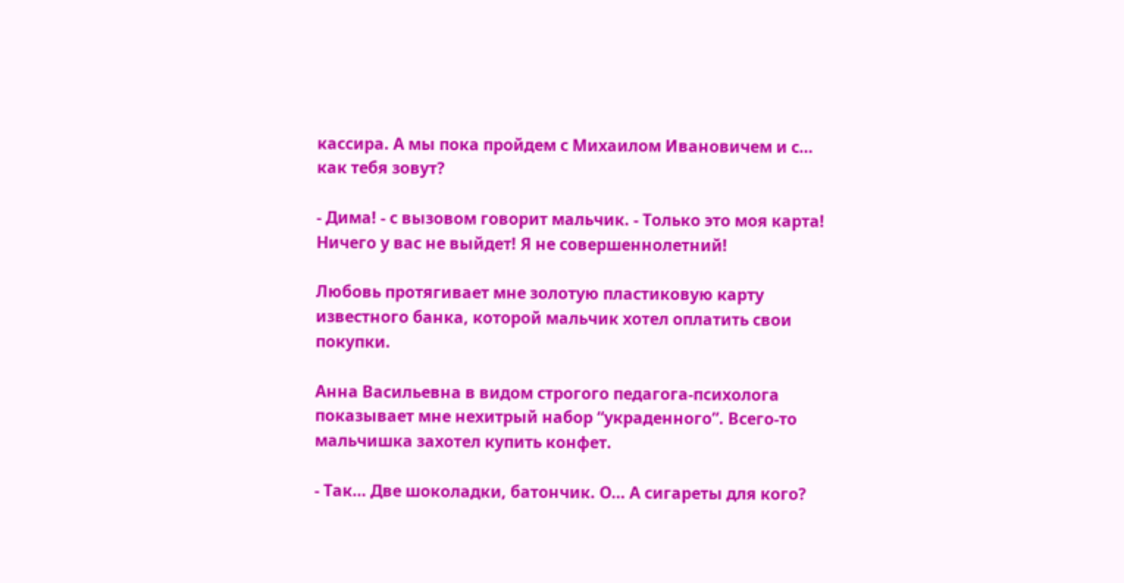кассира. А мы пока пройдем с Михаилом Ивановичем и с… как тебя зовут?

- Дима! - с вызовом говорит мальчик. - Только это моя карта! Ничего у вас не выйдет! Я не совершеннолетний!

Любовь протягивает мне золотую пластиковую карту известного банка, которой мальчик хотел оплатить свои покупки.

Анна Васильевна в видом строгого педагога-психолога показывает мне нехитрый набор “украденного”. Всего-то мальчишка захотел купить конфет.

- Так… Две шоколадки, батончик. О… А сигареты для кого?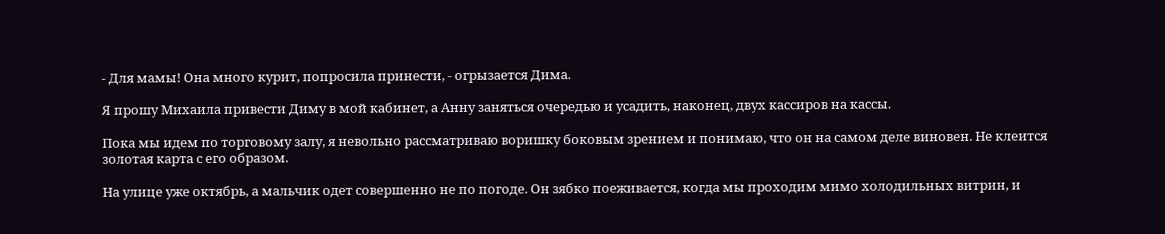- Для мамы! Она много курит, попросила принести, - огрызается Дима.

Я прошу Михаила привести Диму в мой кабинет, а Анну заняться очередью и усадить, наконец, двух кассиров на кассы.

Пока мы идем по торговому залу, я невольно рассматриваю воришку боковым зрением и понимаю, что он на самом деле виновен. Не клеится золотая карта с его образом.

На улице уже октябрь, а мальчик одет совершенно не по погоде. Он зябко поеживается, когда мы проходим мимо холодильных витрин, и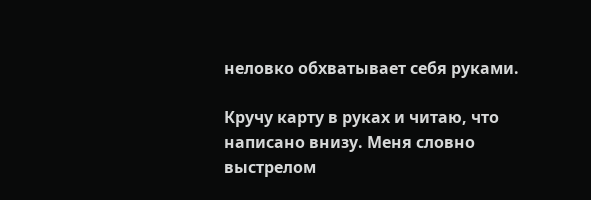неловко обхватывает себя руками.

Кручу карту в руках и читаю, что написано внизу. Меня словно выстрелом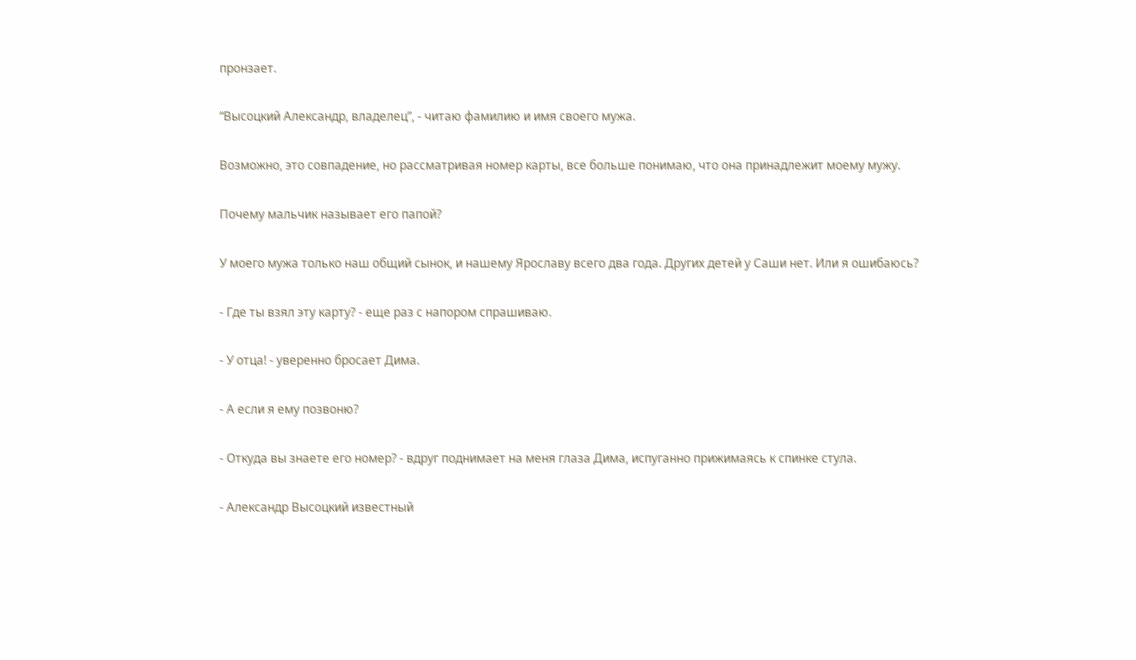пронзает.

“Высоцкий Александр, владелец”, - читаю фамилию и имя своего мужа.

Возможно, это совпадение, но рассматривая номер карты, все больше понимаю, что она принадлежит моему мужу.

Почему мальчик называет его папой?

У моего мужа только наш общий сынок, и нашему Ярославу всего два года. Других детей у Саши нет. Или я ошибаюсь?

- Где ты взял эту карту? - еще раз с напором спрашиваю.

- У отца! - уверенно бросает Дима.

- А если я ему позвоню?

- Откуда вы знаете его номер? - вдруг поднимает на меня глаза Дима, испуганно прижимаясь к спинке стула.

- Александр Высоцкий известный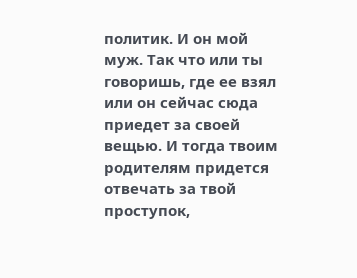политик. И он мой муж. Так что или ты говоришь, где ее взял или он сейчас сюда приедет за своей вещью. И тогда твоим родителям придется отвечать за твой проступок,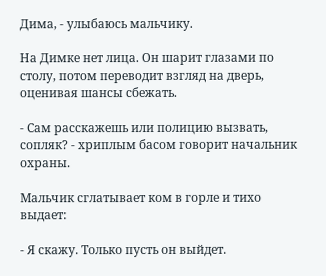Дима, - улыбаюсь мальчику.

На Димке нет лица. Он шарит глазами по столу, потом переводит взгляд на дверь, оценивая шансы сбежать.

- Сам расскажешь или полицию вызвать, сопляк? - хриплым басом говорит начальник охраны.

Мальчик сглатывает ком в горле и тихо выдает:

- Я скажу. Только пусть он выйдет.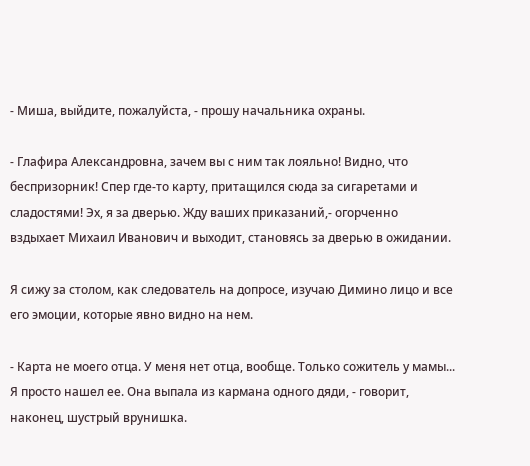- Миша, выйдите, пожалуйста, - прошу начальника охраны.

- Глафира Александровна, зачем вы с ним так лояльно! Видно, что беспризорник! Спер где-то карту, притащился сюда за сигаретами и сладостями! Эх, я за дверью. Жду ваших приказаний,- огорченно вздыхает Михаил Иванович и выходит, становясь за дверью в ожидании.

Я сижу за столом, как следователь на допросе, изучаю Димино лицо и все его эмоции, которые явно видно на нем.

- Карта не моего отца. У меня нет отца, вообще. Только сожитель у мамы... Я просто нашел ее. Она выпала из кармана одного дяди, - говорит, наконец, шустрый врунишка.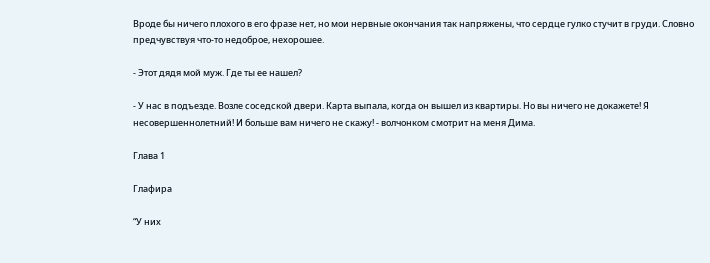Вроде бы ничего плохого в его фразе нет, но мои нервные окончания так напряжены, что сердце гулко стучит в груди. Словно предчувствуя что-то недоброе, нехорошее.

- Этот дядя мой муж. Где ты ее нашел?

- У нас в подъезде. Возле соседской двери. Карта выпала, когда он вышел из квартиры. Но вы ничего не докажете! Я несовершеннолетний! И больше вам ничего не скажу! - волчонком смотрит на меня Дима.

Глава 1

Глафира

“У них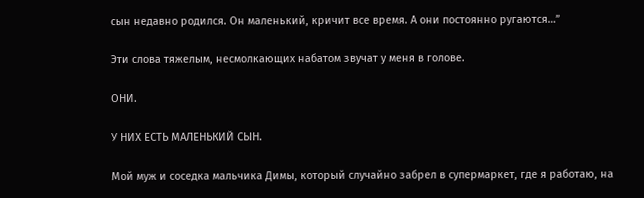сын недавно родился. Он маленький, кричит все время. А они постоянно ругаются…”

Эти слова тяжелым, несмолкающих набатом звучат у меня в голове.

ОНИ.

У НИХ ЕСТЬ МАЛЕНЬКИЙ СЫН.

Мой муж и соседка мальчика Димы, который случайно забрел в супермаркет, где я работаю, на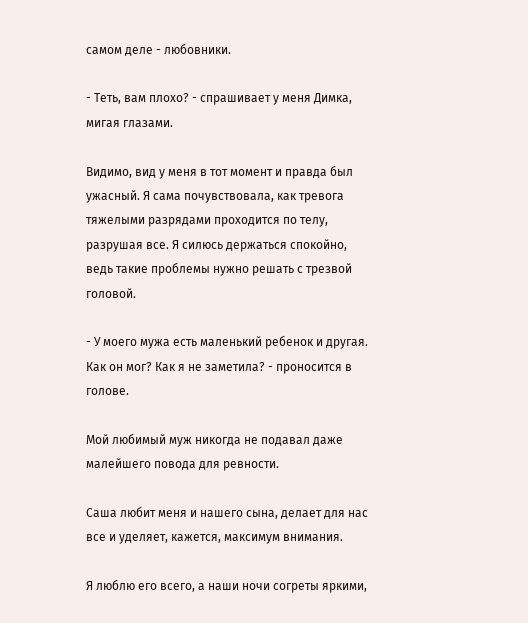самом деле - любовники.

- Теть, вам плохо? - спрашивает у меня Димка, мигая глазами.

Видимо, вид у меня в тот момент и правда был ужасный. Я сама почувствовала, как тревога тяжелыми разрядами проходится по телу, разрушая все. Я силюсь держаться спокойно, ведь такие проблемы нужно решать с трезвой головой.

- У моего мужа есть маленький ребенок и другая. Как он мог? Как я не заметила? - проносится в голове.

Мой любимый муж никогда не подавал даже малейшего повода для ревности.

Саша любит меня и нашего сына, делает для нас все и уделяет, кажется, максимум внимания.

Я люблю его всего, а наши ночи согреты яркими,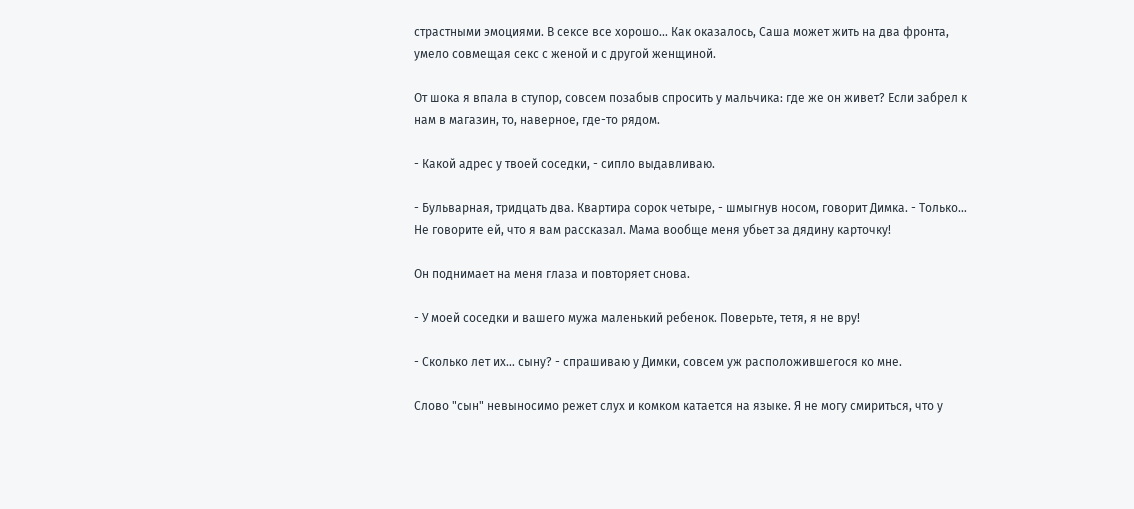страстными эмоциями. В сексе все хорошо... Как оказалось, Саша может жить на два фронта, умело совмещая секс с женой и с другой женщиной.

От шока я впала в ступор, совсем позабыв спросить у мальчика: где же он живет? Если забрел к нам в магазин, то, наверное, где-то рядом.

- Какой адрес у твоей соседки, - сипло выдавливаю.

- Бульварная, тридцать два. Квартира сорок четыре, - шмыгнув носом, говорит Димка. - Только… Не говорите ей, что я вам рассказал. Мама вообще меня убьет за дядину карточку!

Он поднимает на меня глаза и повторяет снова.

- У моей соседки и вашего мужа маленький ребенок. Поверьте, тетя, я не вру!

- Сколько лет их… сыну? - спрашиваю у Димки, совсем уж расположившегося ко мне.

Слово "сын" невыносимо режет слух и комком катается на языке. Я не могу смириться, что у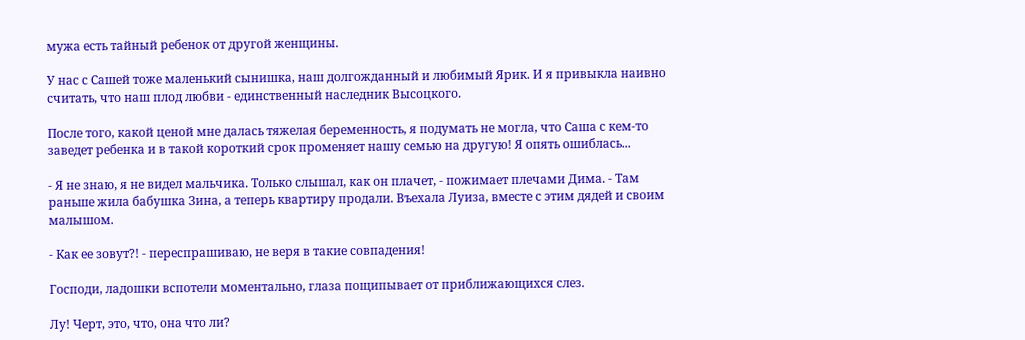мужа есть тайный ребенок от другой женщины.

У нас с Сашей тоже маленький сынишка, наш долгожданный и любимый Ярик. И я привыкла наивно считать, что наш плод любви - единственный наследник Высоцкого.

После того, какой ценой мне далась тяжелая беременность, я подумать не могла, что Саша с кем-то заведет ребенка и в такой короткий срок променяет нашу семью на другую! Я опять ошиблась...

- Я не знаю, я не видел мальчика. Только слышал, как он плачет, - пожимает плечами Дима. - Там раньше жила бабушка Зина, а теперь квартиру продали. Въехала Луиза, вместе с этим дядей и своим малышом.

- Как ее зовут?! - переспрашиваю, не веря в такие совпадения!

Господи, ладошки вспотели моментально, глаза пощипывает от приближающихся слез.

Лу! Черт, это, что, она что ли?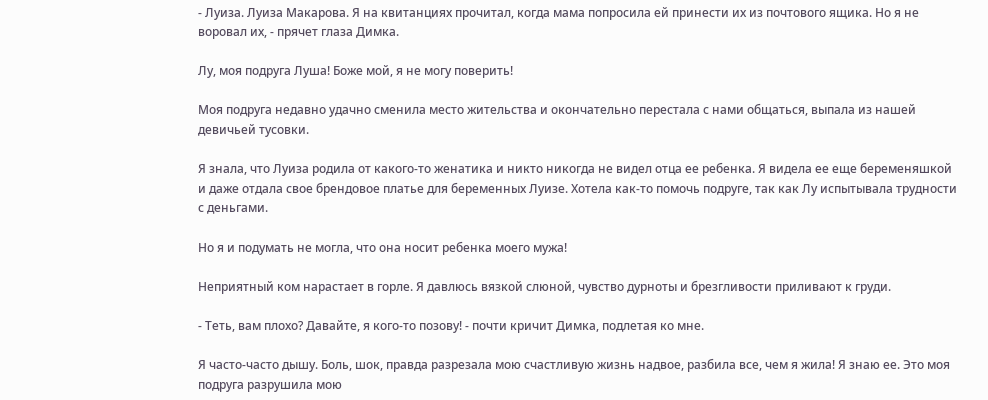- Луиза. Луиза Макарова. Я на квитанциях прочитал, когда мама попросила ей принести их из почтового ящика. Но я не воровал их, - прячет глаза Димка.

Лу, моя подруга Луша! Боже мой, я не могу поверить!

Моя подруга недавно удачно сменила место жительства и окончательно перестала с нами общаться, выпала из нашей девичьей тусовки.

Я знала, что Луиза родила от какого-то женатика и никто никогда не видел отца ее ребенка. Я видела ее еще беременяшкой и даже отдала свое брендовое платье для беременных Луизе. Хотела как-то помочь подруге, так как Лу испытывала трудности с деньгами.

Но я и подумать не могла, что она носит ребенка моего мужа!

Неприятный ком нарастает в горле. Я давлюсь вязкой слюной, чувство дурноты и брезгливости приливают к груди.

- Теть, вам плохо? Давайте, я кого-то позову! - почти кричит Димка, подлетая ко мне.

Я часто-часто дышу. Боль, шок, правда разрезала мою счастливую жизнь надвое, разбила все, чем я жила! Я знаю ее. Это моя подруга разрушила мою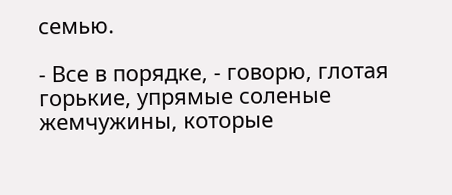семью.

- Все в порядке, - говорю, глотая горькие, упрямые соленые жемчужины, которые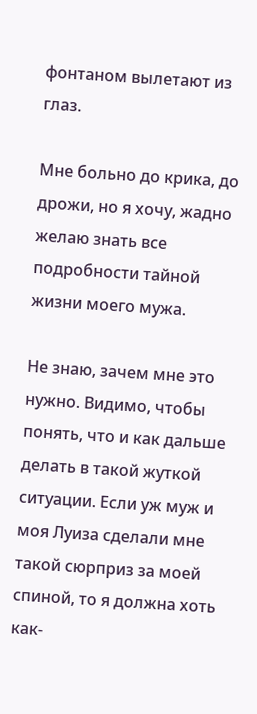фонтаном вылетают из глаз.

Мне больно до крика, до дрожи, но я хочу, жадно желаю знать все подробности тайной жизни моего мужа.

Не знаю, зачем мне это нужно. Видимо, чтобы понять, что и как дальше делать в такой жуткой ситуации. Если уж муж и моя Луиза сделали мне такой сюрприз за моей спиной, то я должна хоть как-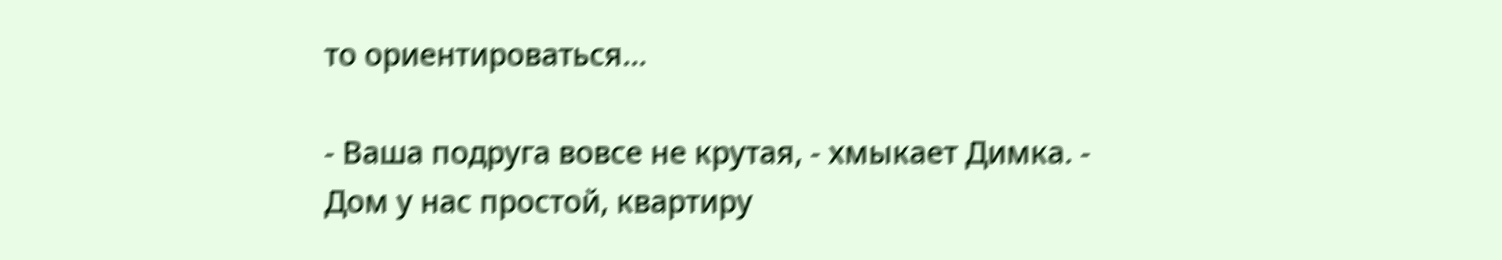то ориентироваться…

- Ваша подруга вовсе не крутая, - хмыкает Димка. - Дом у нас простой, квартиру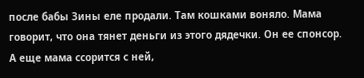после бабы Зины еле продали. Там кошками воняло. Мама говорит, что она тянет деньги из этого дядечки. Он ее спонсор. А еще мама ссорится с ней,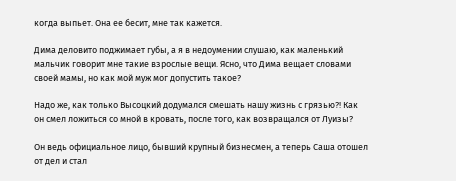когда выпьет. Она ее бесит, мне так кажется.

Дима деловито поджимает губы, а я в недоумении слушаю, как маленький мальчик говорит мне такие взрослые вещи. Ясно, что Дима вещает словами своей мамы, но как мой муж мог допустить такое?

Надо же, как только Высоцкий додумался смешать нашу жизнь с грязью?! Как он смел ложиться со мной в кровать, после того, как возвращался от Луизы?

Он ведь официальное лицо, бывший крупный бизнесмен, а теперь Саша отошел от дел и стал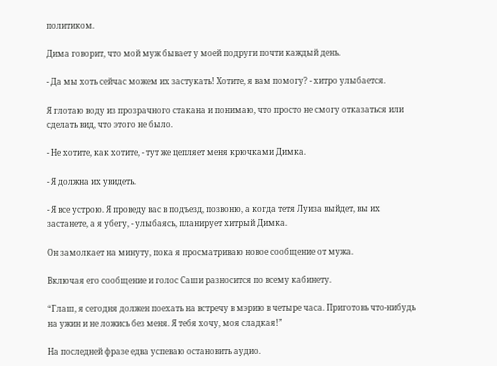политиком.

Дима говорит, что мой муж бывает у моей подруги почти каждый день.

- Да мы хоть сейчас можем их застукать! Хотите, я вам помогу? - хитро улыбается.

Я глотаю воду из прозрачного стакана и понимаю, что просто не смогу отказаться или сделать вид, что этого не было.

- Не хотите, как хотите, - тут же цепляет меня крючками Димка.

- Я должна их увидеть.

- Я все устрою. Я проведу вас в подъезд, позвоню, а когда тетя Луиза выйдет, вы их застанете, а я убегу, - улыбаясь, планирует хитрый Димка.

Он замолкает на минуту, пока я просматриваю новое сообщение от мужа.

Включая его сообщение и голос Саши разносится по всему кабинету.

“Глаш, я сегодня должен поехать на встречу в мэрию в четыре часа. Приготовь что-нибудь на ужин и не ложись без меня. Я тебя хочу, моя сладкая!”

На последней фразе едва успеваю остановить аудио.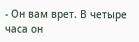- Он вам врет. В четыре часа он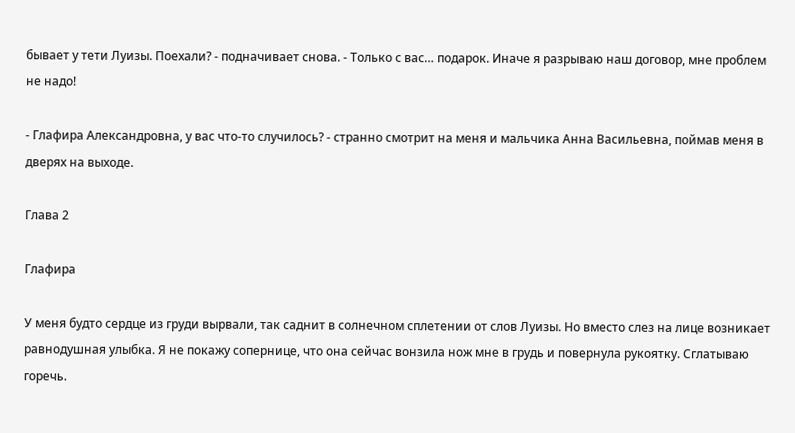бывает у тети Луизы. Поехали? - подначивает снова. - Только с вас… подарок. Иначе я разрываю наш договор, мне проблем не надо!

- Глафира Александровна, у вас что-то случилось? - странно смотрит на меня и мальчика Анна Васильевна, поймав меня в дверях на выходе.

Глава 2

Глафира

У меня будто сердце из груди вырвали, так саднит в солнечном сплетении от слов Луизы. Но вместо слез на лице возникает равнодушная улыбка. Я не покажу сопернице, что она сейчас вонзила нож мне в грудь и повернула рукоятку. Сглатываю горечь.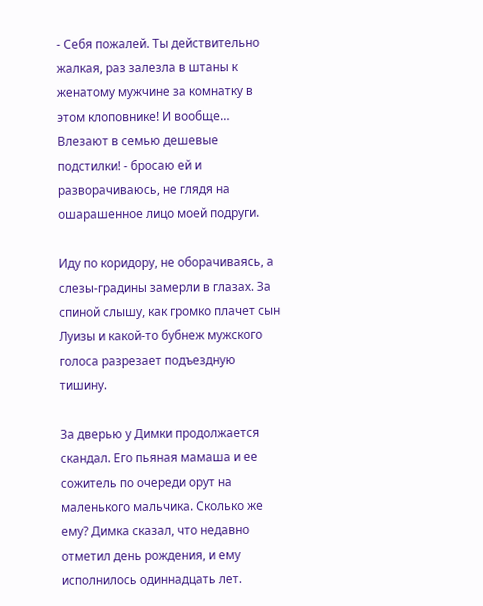- Себя пожалей. Ты действительно жалкая, раз залезла в штаны к женатому мужчине за комнатку в этом клоповнике! И вообще… Влезают в семью дешевые подстилки! - бросаю ей и разворачиваюсь, не глядя на ошарашенное лицо моей подруги.

Иду по коридору, не оборачиваясь, а слезы-градины замерли в глазах. За спиной слышу, как громко плачет сын Луизы и какой-то бубнеж мужского голоса разрезает подъездную тишину.

За дверью у Димки продолжается скандал. Его пьяная мамаша и ее сожитель по очереди орут на маленького мальчика. Сколько же ему? Димка сказал, что недавно отметил день рождения, и ему исполнилось одиннадцать лет.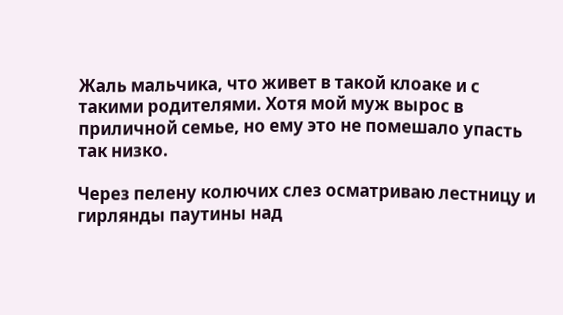Жаль мальчика, что живет в такой клоаке и с такими родителями. Хотя мой муж вырос в приличной семье, но ему это не помешало упасть так низко.

Через пелену колючих слез осматриваю лестницу и гирлянды паутины над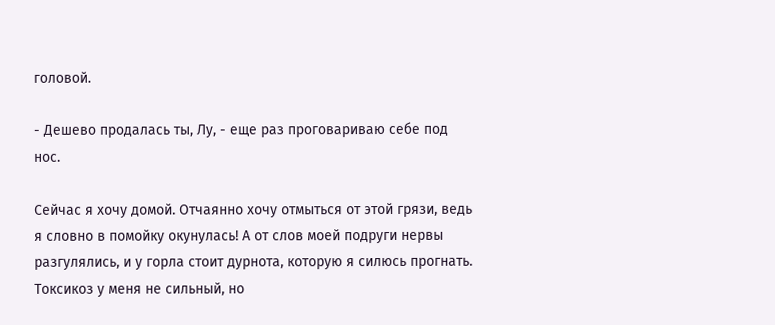головой.

- Дешево продалась ты, Лу, - еще раз проговариваю себе под нос.

Сейчас я хочу домой. Отчаянно хочу отмыться от этой грязи, ведь я словно в помойку окунулась! А от слов моей подруги нервы разгулялись, и у горла стоит дурнота, которую я силюсь прогнать. Токсикоз у меня не сильный, но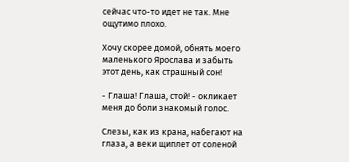сейчас что-то идет не так. Мне ощутимо плохо.

Хочу скорее домой, обнять моего маленького Ярослава и забыть этот день, как страшный сон!

- Глаша! Глаша, стой! - окликает меня до боли знакомый голос.

Слезы, как из крана, набегают на глаза, а веки щиплет от соленой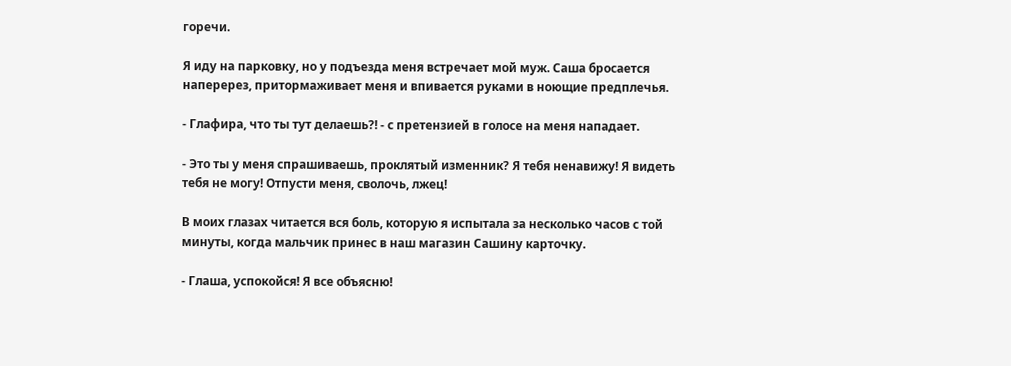горечи.

Я иду на парковку, но у подъезда меня встречает мой муж. Саша бросается наперерез, притормаживает меня и впивается руками в ноющие предплечья.

- Глафира, что ты тут делаешь?! - с претензией в голосе на меня нападает.

- Это ты у меня спрашиваешь, проклятый изменник? Я тебя ненавижу! Я видеть тебя не могу! Отпусти меня, сволочь, лжец!

В моих глазах читается вся боль, которую я испытала за несколько часов с той минуты, когда мальчик принес в наш магазин Сашину карточку.

- Глаша, успокойся! Я все объясню!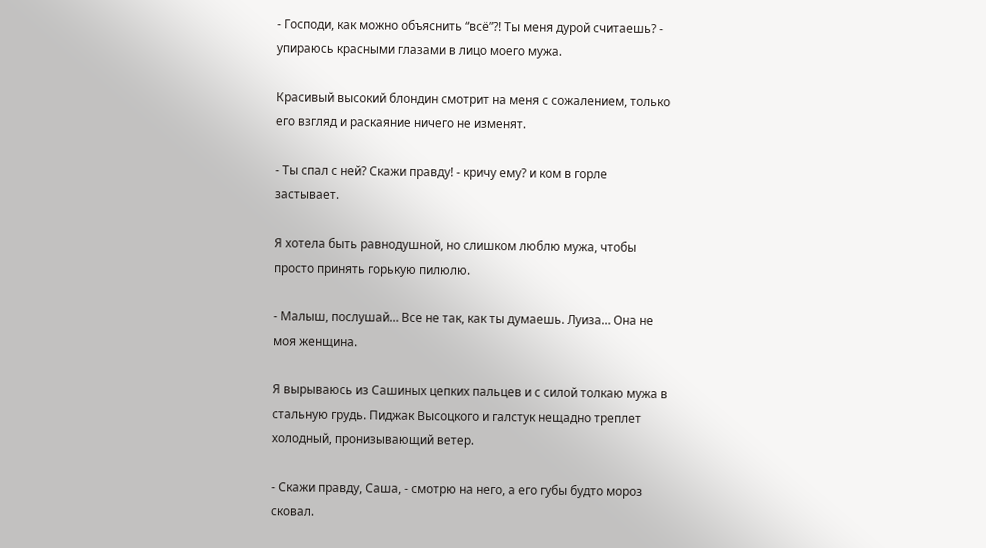- Господи, как можно объяснить “всё”?! Ты меня дурой считаешь? - упираюсь красными глазами в лицо моего мужа.

Красивый высокий блондин смотрит на меня с сожалением, только его взгляд и раскаяние ничего не изменят.

- Ты спал с ней? Скажи правду! - кричу ему? и ком в горле застывает.

Я хотела быть равнодушной, но слишком люблю мужа, чтобы просто принять горькую пилюлю.

- Малыш, послушай… Все не так, как ты думаешь. Луиза… Она не моя женщина.

Я вырываюсь из Сашиных цепких пальцев и с силой толкаю мужа в стальную грудь. Пиджак Высоцкого и галстук нещадно треплет холодный, пронизывающий ветер.

- Скажи правду, Саша, - смотрю на него, а его губы будто мороз сковал.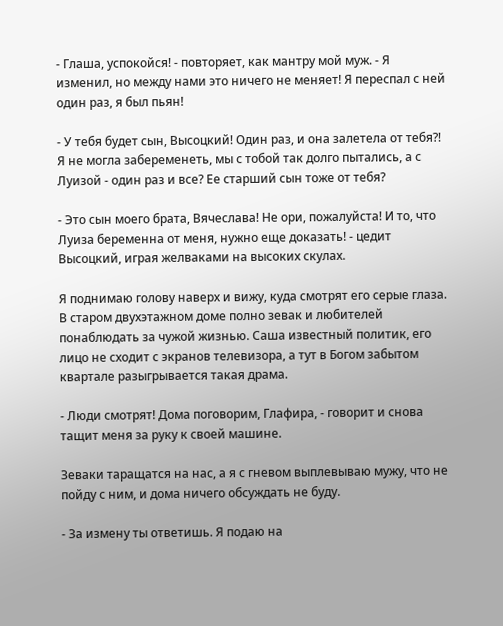- Глаша, успокойся! - повторяет, как мантру мой муж. - Я изменил, но между нами это ничего не меняет! Я переспал с ней один раз, я был пьян!

- У тебя будет сын, Высоцкий! Один раз, и она залетела от тебя?! Я не могла забеременеть, мы с тобой так долго пытались, а с Луизой - один раз и все? Ее старший сын тоже от тебя?

- Это сын моего брата, Вячеслава! Не ори, пожалуйста! И то, что Луиза беременна от меня, нужно еще доказать! - цедит Высоцкий, играя желваками на высоких скулах.

Я поднимаю голову наверх и вижу, куда смотрят его серые глаза. В старом двухэтажном доме полно зевак и любителей понаблюдать за чужой жизнью. Саша известный политик, его лицо не сходит с экранов телевизора, а тут в Богом забытом квартале разыгрывается такая драма.

- Люди смотрят! Дома поговорим, Глафира, - говорит и снова тащит меня за руку к своей машине.

Зеваки таращатся на нас, а я с гневом выплевываю мужу, что не пойду с ним, и дома ничего обсуждать не буду.

- За измену ты ответишь. Я подаю на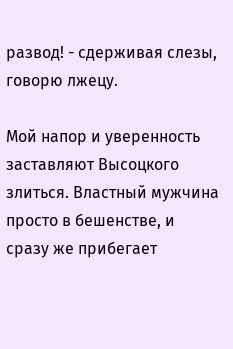развод! - сдерживая слезы, говорю лжецу.

Мой напор и уверенность заставляют Высоцкого злиться. Властный мужчина просто в бешенстве, и сразу же прибегает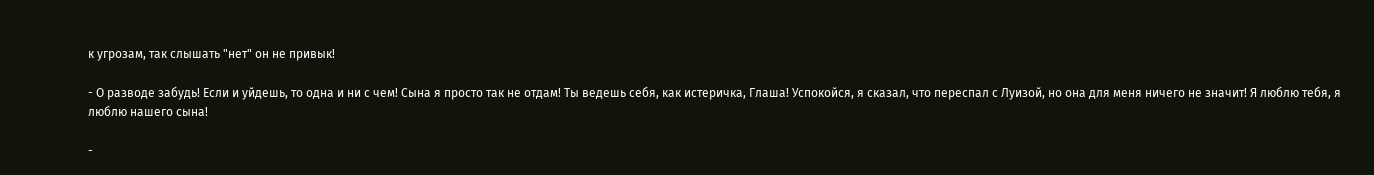к угрозам, так слышать "нет" он не привык!

- О разводе забудь! Если и уйдешь, то одна и ни с чем! Сына я просто так не отдам! Ты ведешь себя, как истеричка, Глаша! Успокойся, я сказал, что переспал с Луизой, но она для меня ничего не значит! Я люблю тебя, я люблю нашего сына!

-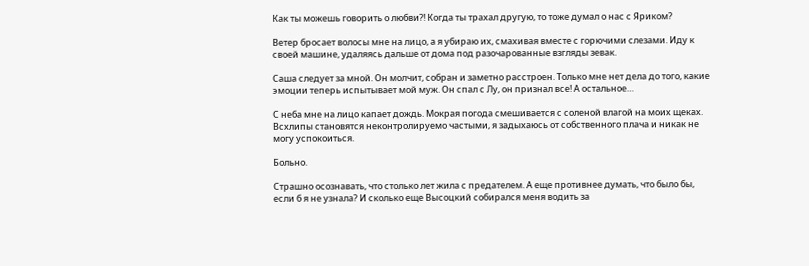Как ты можешь говорить о любви?! Когда ты трахал другую, то тоже думал о нас с Яриком?

Ветер бросает волосы мне на лицо, а я убираю их, смахивая вместе с горючими слезами. Иду к своей машине, удаляясь дальше от дома под разочарованные взгляды зевак.

Саша следует за мной. Он молчит, собран и заметно расстроен. Только мне нет дела до того, какие эмоции теперь испытывает мой муж. Он спал с Лу, он признал все! А остальное…

С неба мне на лицо капает дождь. Мокрая погода смешивается с соленой влагой на моих щеках. Всхлипы становятся неконтролируемо частыми, я задыхаюсь от собственного плача и никак не могу успокоиться.

Больно.

Страшно осознавать, что столько лет жила с предателем. А еще противнее думать, что было бы, если б я не узнала? И сколько еще Высоцкий собирался меня водить за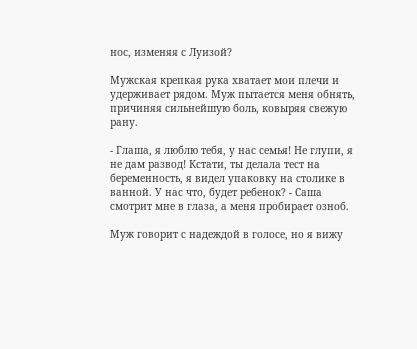нос, изменяя с Луизой?

Мужская крепкая рука хватает мои плечи и удерживает рядом. Муж пытается меня обнять, причиняя сильнейшую боль, ковыряя свежую рану.

- Глаша, я люблю тебя, у нас семья! Не глупи, я не дам развод! Кстати, ты делала тест на беременность, я видел упаковку на столике в ванной. У нас что, будет ребенок? - Саша смотрит мне в глаза, а меня пробирает озноб.

Муж говорит с надеждой в голосе, но я вижу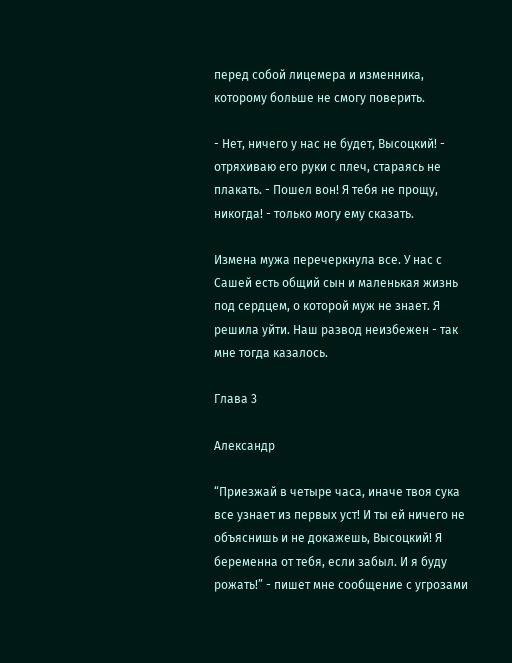перед собой лицемера и изменника, которому больше не смогу поверить.

- Нет, ничего у нас не будет, Высоцкий! - отряхиваю его руки с плеч, стараясь не плакать. - Пошел вон! Я тебя не прощу, никогда! - только могу ему сказать.

Измена мужа перечеркнула все. У нас с Сашей есть общий сын и маленькая жизнь под сердцем, о которой муж не знает. Я решила уйти. Наш развод неизбежен - так мне тогда казалось.

Глава 3

Александр

“Приезжай в четыре часа, иначе твоя сука все узнает из первых уст! И ты ей ничего не объяснишь и не докажешь, Высоцкий! Я беременна от тебя, если забыл. И я буду рожать!” - пишет мне сообщение с угрозами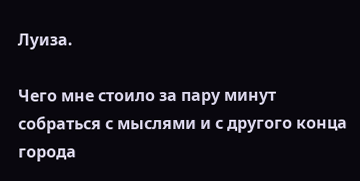Луиза.

Чего мне стоило за пару минут собраться с мыслями и с другого конца города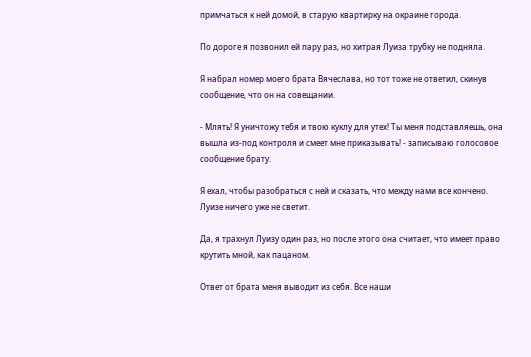примчаться к ней домой, в старую квартирку на окраине города.

По дороге я позвонил ей пару раз, но хитрая Луиза трубку не подняла.

Я набрал номер моего брата Вячеслава, но тот тоже не ответил, скинув сообщение, что он на совещании.

- Млять! Я уничтожу тебя и твою куклу для утех! Ты меня подставляешь, она вышла из-под контроля и смеет мне приказывать! - записываю голосовое сообщение брату.

Я ехал, чтобы разобраться с ней и сказать, что между нами все кончено. Луизе ничего уже не светит.

Да, я трахнул Луизу один раз, но после этого она считает, что имеет право крутить мной, как пацаном.

Ответ от брата меня выводит из себя. Все наши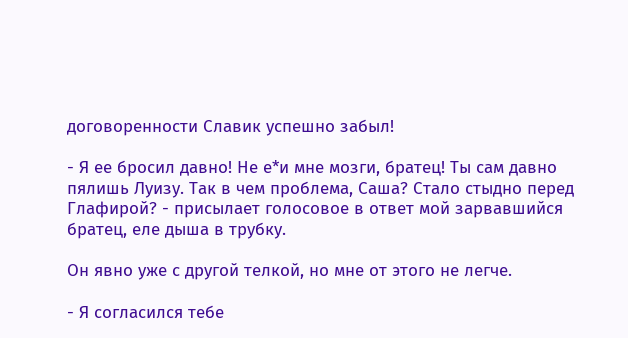договоренности Славик успешно забыл!

- Я ее бросил давно! Не е*и мне мозги, братец! Ты сам давно пялишь Луизу. Так в чем проблема, Саша? Стало стыдно перед Глафирой? - присылает голосовое в ответ мой зарвавшийся братец, еле дыша в трубку.

Он явно уже с другой телкой, но мне от этого не легче.

- Я согласился тебе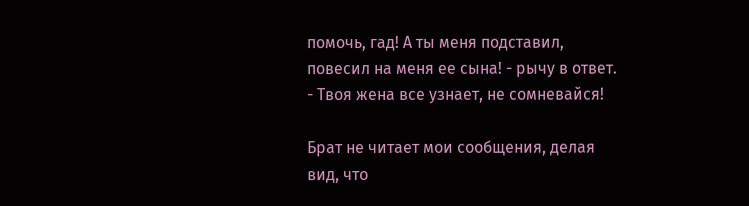помочь, гад! А ты меня подставил, повесил на меня ее сына! - рычу в ответ. - Твоя жена все узнает, не сомневайся!

Брат не читает мои сообщения, делая вид, что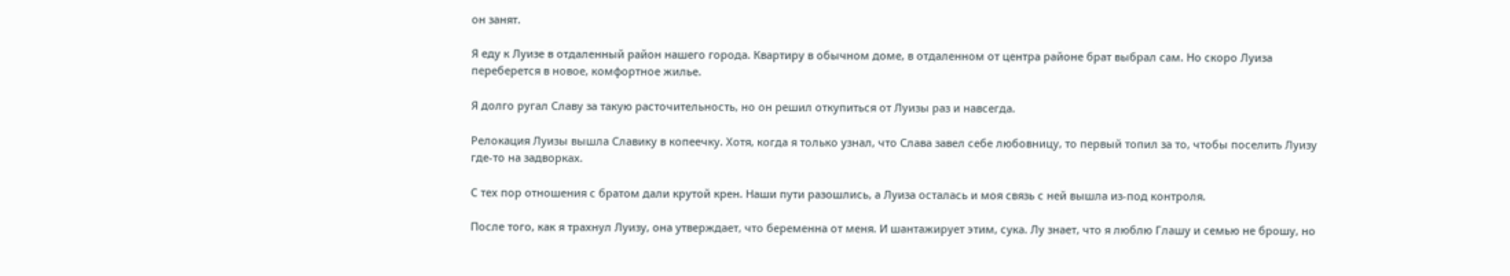он занят.

Я еду к Луизе в отдаленный район нашего города. Квартиру в обычном доме, в отдаленном от центра районе брат выбрал сам. Но скоро Луиза переберется в новое, комфортное жилье.

Я долго ругал Славу за такую расточительность, но он решил откупиться от Луизы раз и навсегда.

Релокация Луизы вышла Славику в копеечку. Хотя, когда я только узнал, что Слава завел себе любовницу, то первый топил за то, чтобы поселить Луизу где-то на задворках.

С тех пор отношения с братом дали крутой крен. Наши пути разошлись, а Луиза осталась и моя связь с ней вышла из-под контроля.

После того, как я трахнул Луизу, она утверждает, что беременна от меня. И шантажирует этим, сука. Лу знает, что я люблю Глашу и семью не брошу, но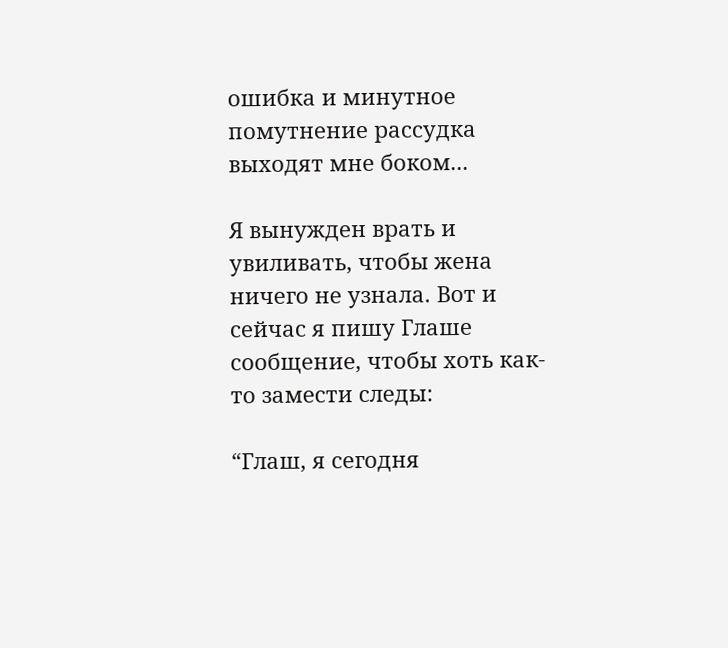ошибка и минутное помутнение рассудка выходят мне боком...

Я вынужден врать и увиливать, чтобы жена ничего не узнала. Вот и сейчас я пишу Глаше сообщение, чтобы хоть как-то замести следы:

“Глаш, я сегодня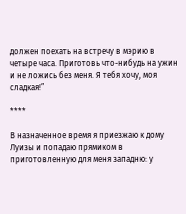должен поехать на встречу в мэрию в четыре часа. Приготовь что-нибудь на ужин и не ложись без меня. Я тебя хочу, моя сладкая!”

****

В назначенное время я приезжаю к дому Луизы и попадаю прямиком в приготовленную для меня западню: у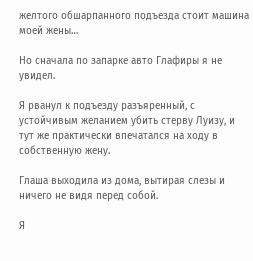желтого обшарпанного подъезда стоит машина моей жены…

Но сначала по запарке авто Глафиры я не увидел.

Я рванул к подъезду разъяренный, с устойчивым желанием убить стерву Луизу, и тут же практически впечатался на ходу в собственную жену.

Глаша выходила из дома, вытирая слезы и ничего не видя перед собой.

Я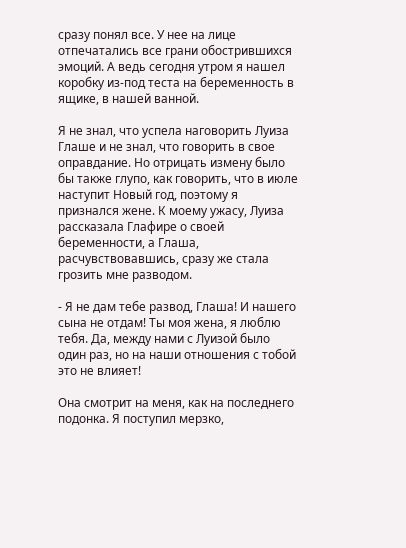сразу понял все. У нее на лице отпечатались все грани обострившихся эмоций. А ведь сегодня утром я нашел коробку из-под теста на беременность в ящике, в нашей ванной.

Я не знал, что успела наговорить Луиза Глаше и не знал, что говорить в свое оправдание. Но отрицать измену было бы также глупо, как говорить, что в июле наступит Новый год, поэтому я признался жене. К моему ужасу, Луиза рассказала Глафире о своей беременности, а Глаша, расчувствовавшись, сразу же стала грозить мне разводом.

- Я не дам тебе развод, Глаша! И нашего сына не отдам! Ты моя жена, я люблю тебя. Да, между нами с Луизой было один раз, но на наши отношения с тобой это не влияет!

Она смотрит на меня, как на последнего подонка. Я поступил мерзко,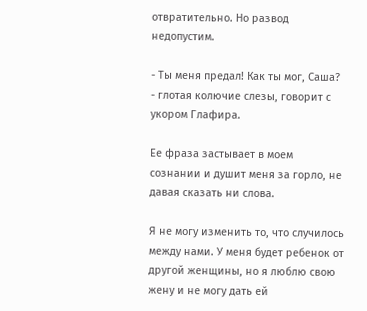отвратительно. Но развод недопустим.

- Ты меня предал! Как ты мог, Саша? - глотая колючие слезы, говорит с укором Глафира.

Ее фраза застывает в моем сознании и душит меня за горло, не давая сказать ни слова.

Я не могу изменить то, что случилось между нами. У меня будет ребенок от другой женщины, но я люблю свою жену и не могу дать ей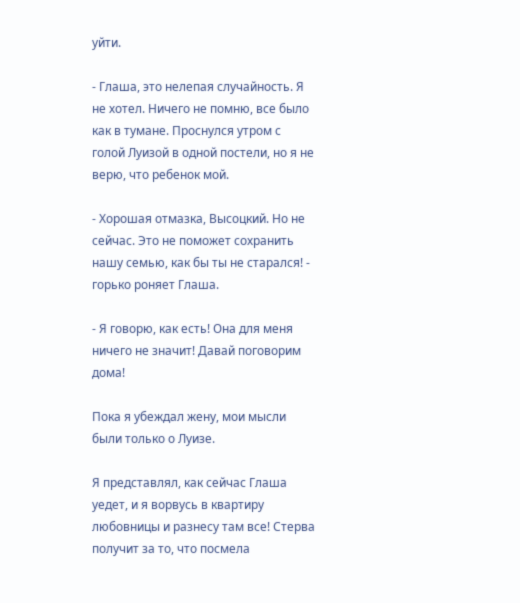уйти.

- Глаша, это нелепая случайность. Я не хотел. Ничего не помню, все было как в тумане. Проснулся утром с голой Луизой в одной постели, но я не верю, что ребенок мой.

- Хорошая отмазка, Высоцкий. Но не сейчас. Это не поможет сохранить нашу семью, как бы ты не старался! - горько роняет Глаша.

- Я говорю, как есть! Она для меня ничего не значит! Давай поговорим дома!

Пока я убеждал жену, мои мысли были только о Луизе.

Я представлял, как сейчас Глаша уедет, и я ворвусь в квартиру любовницы и разнесу там все! Стерва получит за то, что посмела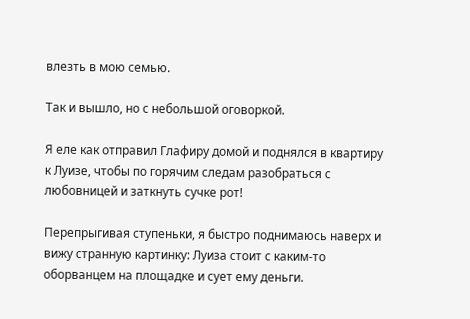влезть в мою семью.

Так и вышло, но с небольшой оговоркой.

Я еле как отправил Глафиру домой и поднялся в квартиру к Луизе, чтобы по горячим следам разобраться с любовницей и заткнуть сучке рот!

Перепрыгивая ступеньки, я быстро поднимаюсь наверх и вижу странную картинку: Луиза стоит с каким-то оборванцем на площадке и сует ему деньги.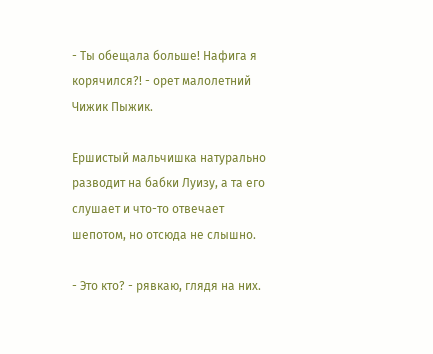- Ты обещала больше! Нафига я корячился?! - орет малолетний Чижик Пыжик.

Ершистый мальчишка натурально разводит на бабки Луизу, а та его слушает и что-то отвечает шепотом, но отсюда не слышно.

- Это кто? - рявкаю, глядя на них.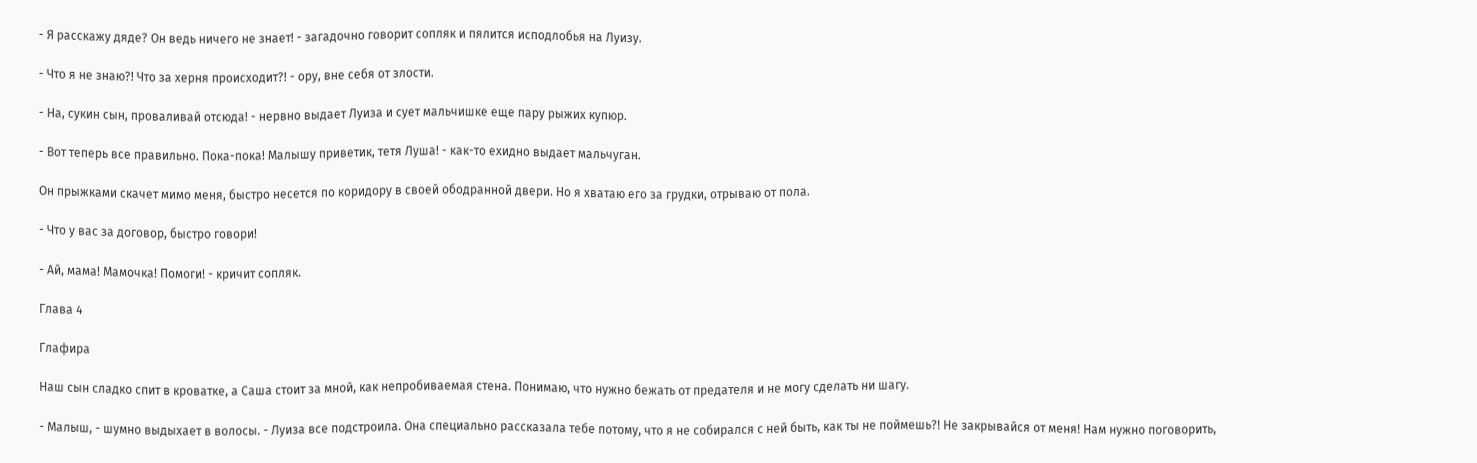- Я расскажу дяде? Он ведь ничего не знает! - загадочно говорит сопляк и пялится исподлобья на Луизу.

- Что я не знаю?! Что за херня происходит?! - ору, вне себя от злости.

- На, сукин сын, проваливай отсюда! - нервно выдает Луиза и сует мальчишке еще пару рыжих купюр.

- Вот теперь все правильно. Пока-пока! Малышу приветик, тетя Луша! - как-то ехидно выдает мальчуган.

Он прыжками скачет мимо меня, быстро несется по коридору в своей ободранной двери. Но я хватаю его за грудки, отрываю от пола.

- Что у вас за договор, быстро говори!

- Ай, мама! Мамочка! Помоги! - кричит сопляк.

Глава 4

Глафира

Наш сын сладко спит в кроватке, а Саша стоит за мной, как непробиваемая стена. Понимаю, что нужно бежать от предателя и не могу сделать ни шагу.

- Малыш, - шумно выдыхает в волосы. - Луиза все подстроила. Она специально рассказала тебе потому, что я не собирался с ней быть, как ты не поймешь?! Не закрывайся от меня! Нам нужно поговорить,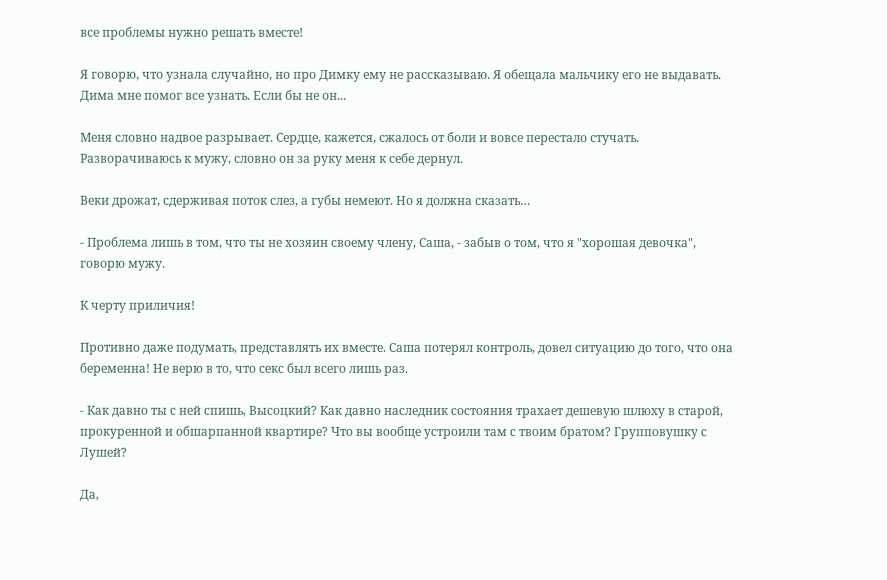все проблемы нужно решать вместе!

Я говорю, что узнала случайно, но про Димку ему не рассказываю. Я обещала мальчику его не выдавать. Дима мне помог все узнать. Если бы не он...

Меня словно надвое разрывает. Сердце, кажется, сжалось от боли и вовсе перестало стучать. Разворачиваюсь к мужу, словно он за руку меня к себе дернул.

Веки дрожат, сдерживая поток слез, а губы немеют. Но я должна сказать…

- Проблема лишь в том, что ты не хозяин своему члену, Саша, - забыв о том, что я "хорошая девочка", говорю мужу.

К черту приличия!

Противно даже подумать, представлять их вместе. Саша потерял контроль, довел ситуацию до того, что она беременна! Не верю в то, что секс был всего лишь раз.

- Как давно ты с ней спишь, Высоцкий? Как давно наследник состояния трахает дешевую шлюху в старой, прокуренной и обшарпанной квартире? Что вы вообще устроили там с твоим братом? Групповушку с Лушей?

Да,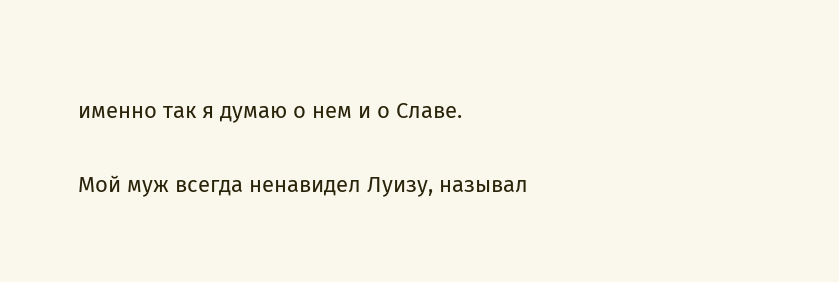именно так я думаю о нем и о Славе.

Мой муж всегда ненавидел Луизу, называл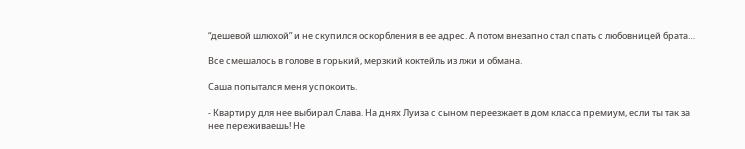“дешевой шлюхой” и не скупился оскорбления в ее адрес. А потом внезапно стал спать с любовницей брата…

Все смешалось в голове в горький, мерзкий коктейль из лжи и обмана.

Саша попытался меня успокоить.

- Квартиру для нее выбирал Слава. На днях Луиза с сыном переезжает в дом класса премиум, если ты так за нее переживаешь! Не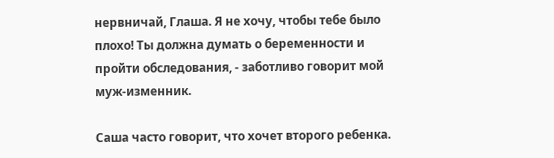нервничай, Глаша. Я не хочу, чтобы тебе было плохо! Ты должна думать о беременности и пройти обследования, - заботливо говорит мой муж-изменник.

Саша часто говорит, что хочет второго ребенка.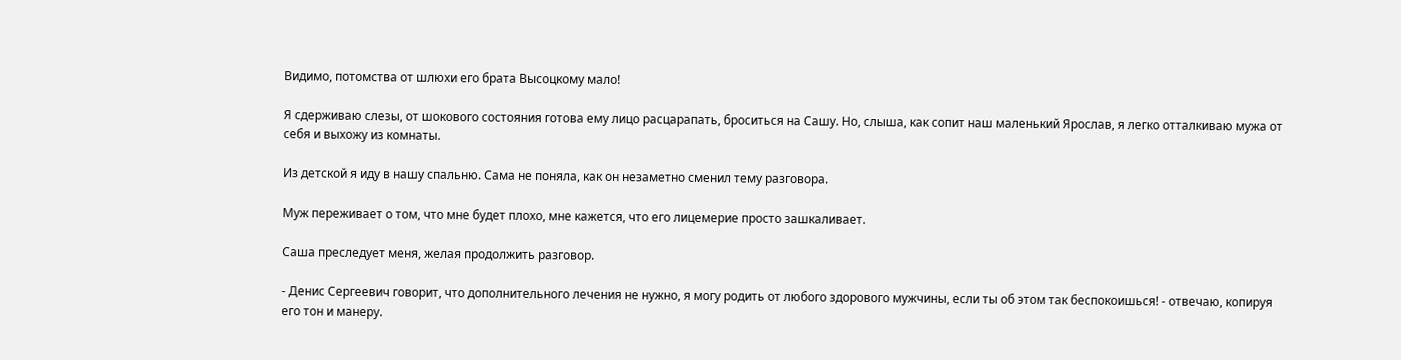Видимо, потомства от шлюхи его брата Высоцкому мало!

Я сдерживаю слезы, от шокового состояния готова ему лицо расцарапать, броситься на Сашу. Но, слыша, как сопит наш маленький Ярослав, я легко отталкиваю мужа от себя и выхожу из комнаты.

Из детской я иду в нашу спальню. Сама не поняла, как он незаметно сменил тему разговора.

Муж переживает о том, что мне будет плохо, мне кажется, что его лицемерие просто зашкаливает.

Саша преследует меня, желая продолжить разговор.

- Денис Сергеевич говорит, что дополнительного лечения не нужно, я могу родить от любого здорового мужчины, если ты об этом так беспокоишься! - отвечаю, копируя его тон и манеру.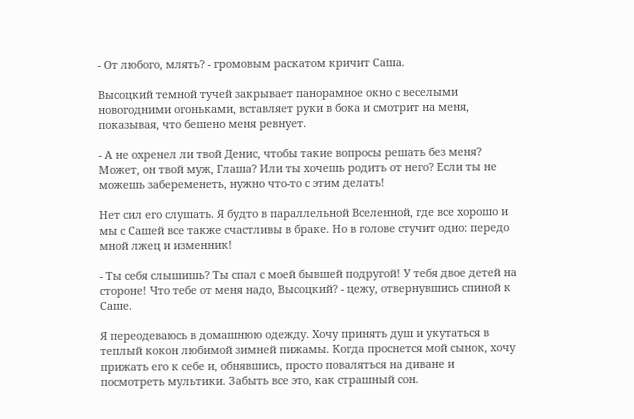- От любого, млять? - громовым раскатом кричит Саша.

Высоцкий темной тучей закрывает панорамное окно с веселыми новогодними огоньками, вставляет руки в бока и смотрит на меня, показывая, что бешено меня ревнует.

- А не охренел ли твой Денис, чтобы такие вопросы решать без меня? Может, он твой муж, Глаша? Или ты хочешь родить от него? Если ты не можешь забеременеть, нужно что-то с этим делать!

Нет сил его слушать. Я будто в параллельной Вселенной, где все хорошо и мы с Сашей все также счастливы в браке. Но в голове стучит одно: передо мной лжец и изменник!

- Ты себя слышишь? Ты спал с моей бывшей подругой! У тебя двое детей на стороне! Что тебе от меня надо, Высоцкий? - цежу, отвернувшись спиной к Саше.

Я переодеваюсь в домашнюю одежду. Хочу принять душ и укутаться в теплый кокон любимой зимней пижамы. Когда проснется мой сынок, хочу прижать его к себе и, обнявшись, просто поваляться на диване и посмотреть мультики. Забыть все это, как страшный сон.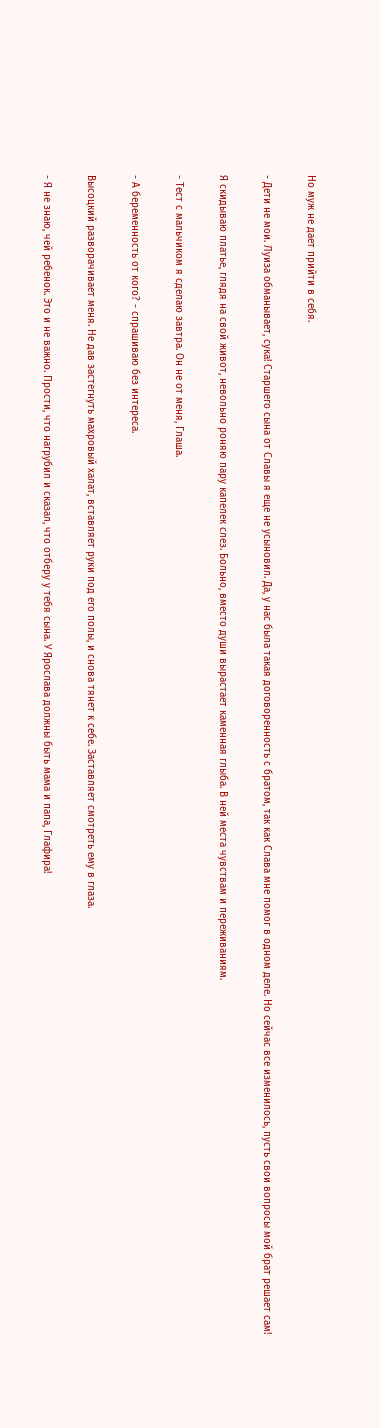Но муж не дает прийти в себя.

- Дети не мои. Луиза обманывает, сука! Старшего сына от Славы я еще не усыновил. Да, у нас была такая договоренность с братом, так как Слава мне помог в одном деле. Но сейчас все изменилось, пусть свои вопросы мой брат решает сам!

Я скидываю платье, глядя на свой живот, невольно роняю пару капелек слез. Больно, вместо души вырастает каменная глыба. В ней места чувствам и переживаниям.

- Тест с мальчиком я сделаю завтра. Он не от меня, Глаша.

- А беременность от кого? - спрашиваю без интереса.

Высоцкий разворачивает меня. Не дав застегнуть махровый халат, вставляет руки под его полы, и снова тянет к себе. Заставляет смотреть ему в глаза.

- Я не знаю, чей ребенок. Это и не важно. Прости, что нагрубил и сказал, что отберу у тебя сына. У Ярослава должны быть мама и папа, Глафира!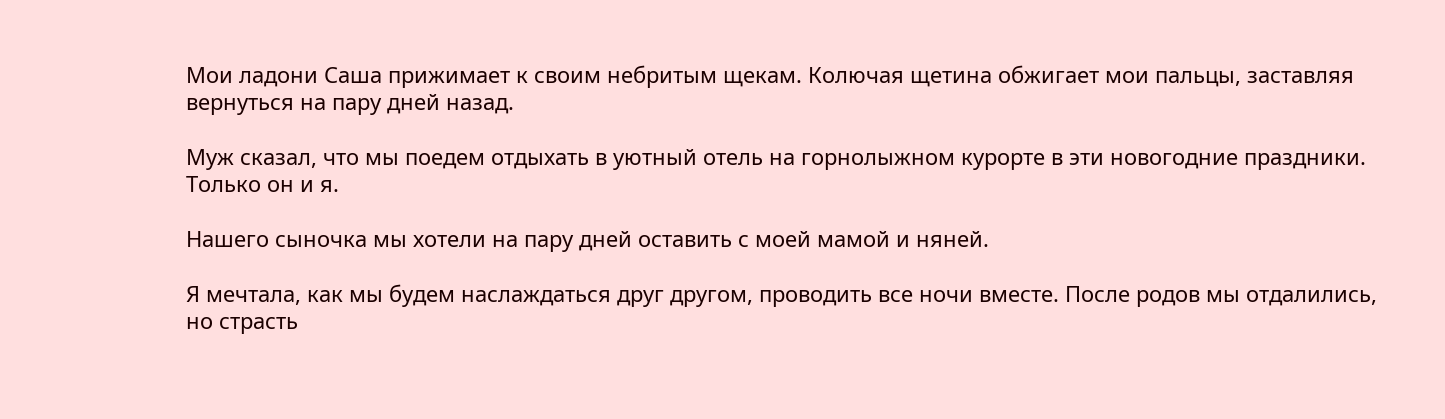Мои ладони Саша прижимает к своим небритым щекам. Колючая щетина обжигает мои пальцы, заставляя вернуться на пару дней назад.

Муж сказал, что мы поедем отдыхать в уютный отель на горнолыжном курорте в эти новогодние праздники. Только он и я.

Нашего сыночка мы хотели на пару дней оставить с моей мамой и няней.

Я мечтала, как мы будем наслаждаться друг другом, проводить все ночи вместе. После родов мы отдалились, но страсть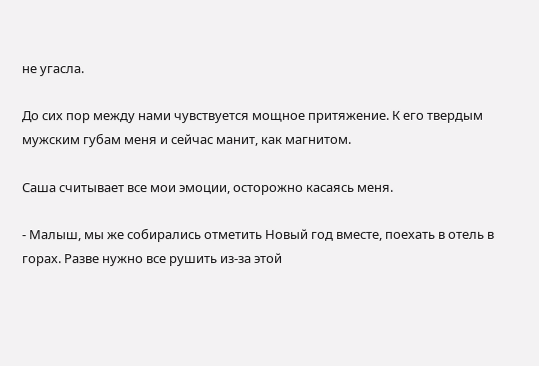не угасла.

До сих пор между нами чувствуется мощное притяжение. К его твердым мужским губам меня и сейчас манит, как магнитом.

Саша считывает все мои эмоции, осторожно касаясь меня.

- Малыш, мы же собирались отметить Новый год вместе, поехать в отель в горах. Разве нужно все рушить из-за этой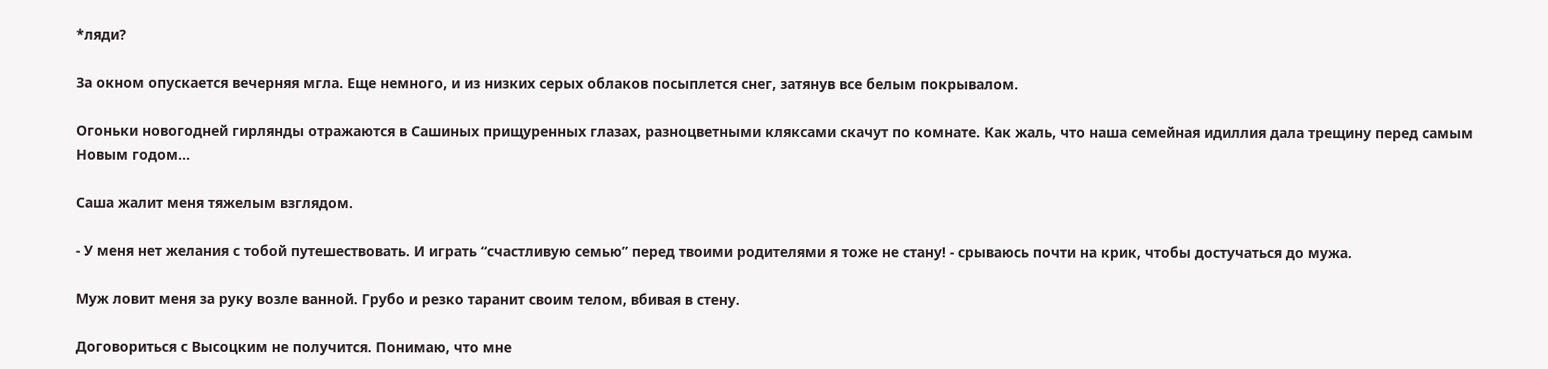*ляди?

За окном опускается вечерняя мгла. Еще немного, и из низких серых облаков посыплется снег, затянув все белым покрывалом.

Огоньки новогодней гирлянды отражаются в Сашиных прищуренных глазах, разноцветными кляксами скачут по комнате. Как жаль, что наша семейная идиллия дала трещину перед самым Новым годом...

Саша жалит меня тяжелым взглядом.

- У меня нет желания с тобой путешествовать. И играть “счастливую семью” перед твоими родителями я тоже не стану! - срываюсь почти на крик, чтобы достучаться до мужа.

Муж ловит меня за руку возле ванной. Грубо и резко таранит своим телом, вбивая в стену.

Договориться с Высоцким не получится. Понимаю, что мне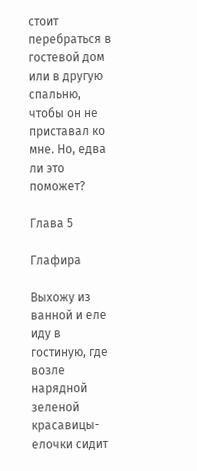стоит перебраться в гостевой дом или в другую спальню, чтобы он не приставал ко мне. Но, едва ли это поможет?

Глава 5

Глафира

Выхожу из ванной и еле иду в гостиную, где возле нарядной зеленой красавицы-елочки сидит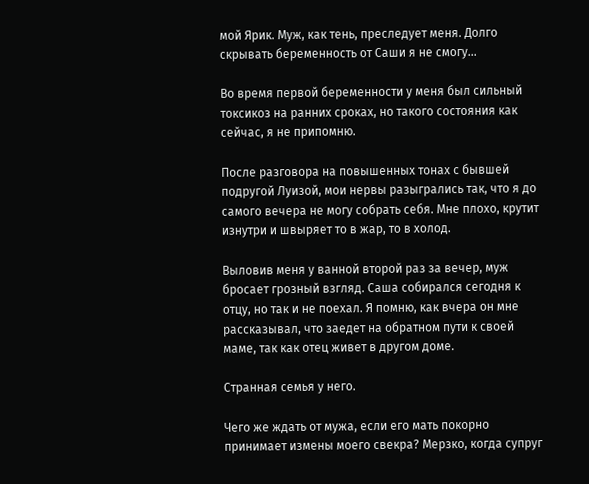мой Ярик. Муж, как тень, преследует меня. Долго скрывать беременность от Саши я не смогу...

Во время первой беременности у меня был сильный токсикоз на ранних сроках, но такого состояния как сейчас, я не припомню.

После разговора на повышенных тонах с бывшей подругой Луизой, мои нервы разыгрались так, что я до самого вечера не могу собрать себя. Мне плохо, крутит изнутри и швыряет то в жар, то в холод.

Выловив меня у ванной второй раз за вечер, муж бросает грозный взгляд. Саша собирался сегодня к отцу, но так и не поехал. Я помню, как вчера он мне рассказывал, что заедет на обратном пути к своей маме, так как отец живет в другом доме.

Странная семья у него.

Чего же ждать от мужа, если его мать покорно принимает измены моего свекра? Мерзко, когда супруг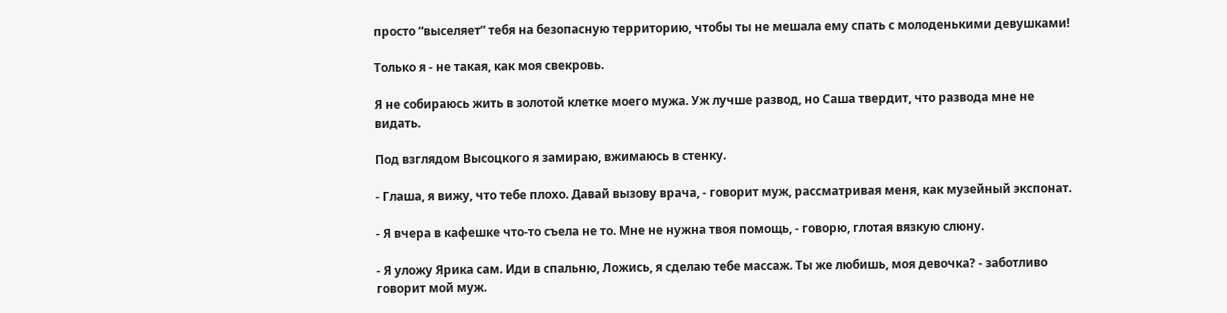просто “выселяет” тебя на безопасную территорию, чтобы ты не мешала ему спать с молоденькими девушками!

Только я - не такая, как моя свекровь.

Я не собираюсь жить в золотой клетке моего мужа. Уж лучше развод, но Саша твердит, что развода мне не видать.

Под взглядом Высоцкого я замираю, вжимаюсь в стенку.

- Глаша, я вижу, что тебе плохо. Давай вызову врача, - говорит муж, рассматривая меня, как музейный экспонат.

- Я вчера в кафешке что-то съела не то. Мне не нужна твоя помощь, - говорю, глотая вязкую слюну.

- Я уложу Ярика сам. Иди в спальню, Ложись, я сделаю тебе массаж. Ты же любишь, моя девочка? - заботливо говорит мой муж.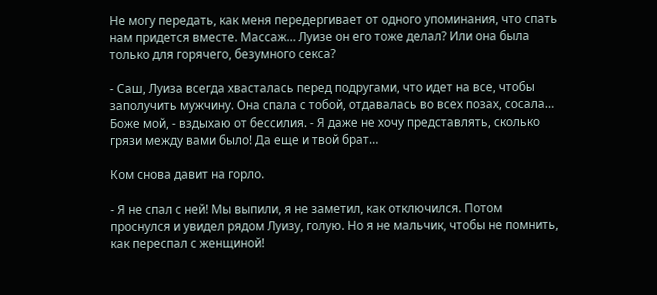Не могу передать, как меня передергивает от одного упоминания, что спать нам придется вместе. Массаж… Луизе он его тоже делал? Или она была только для горячего, безумного секса?

- Саш, Луиза всегда хвасталась перед подругами, что идет на все, чтобы заполучить мужчину. Она спала с тобой, отдавалась во всех позах, сосала… Боже мой, - вздыхаю от бессилия. - Я даже не хочу представлять, сколько грязи между вами было! Да еще и твой брат…

Ком снова давит на горло.

- Я не спал с ней! Мы выпили, я не заметил, как отключился. Потом проснулся и увидел рядом Луизу, голую. Но я не мальчик, чтобы не помнить, как переспал с женщиной!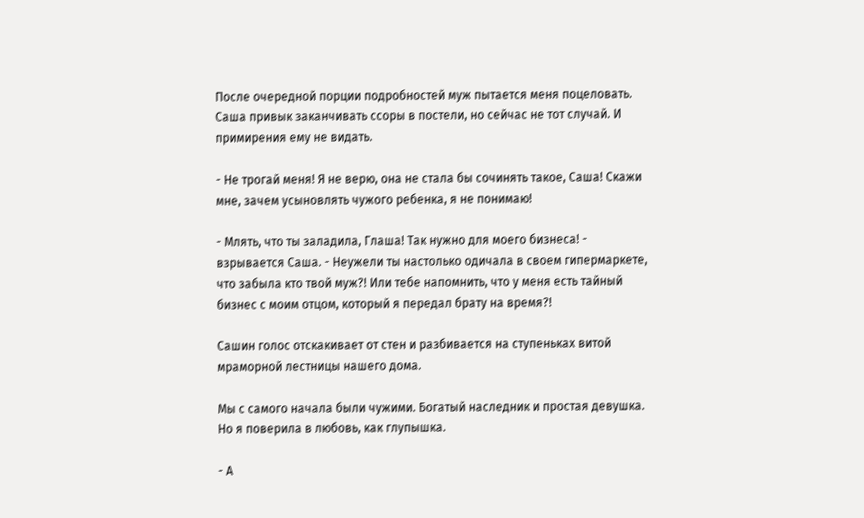После очередной порции подробностей муж пытается меня поцеловать. Саша привык заканчивать ссоры в постели, но сейчас не тот случай. И примирения ему не видать.

- Не трогай меня! Я не верю, она не стала бы сочинять такое, Саша! Скажи мне, зачем усыновлять чужого ребенка, я не понимаю!

- Млять, что ты заладила, Глаша! Так нужно для моего бизнеса! - взрывается Саша. - Неужели ты настолько одичала в своем гипермаркете, что забыла кто твой муж?! Или тебе напомнить, что у меня есть тайный бизнес с моим отцом, который я передал брату на время?!

Сашин голос отскакивает от стен и разбивается на ступеньках витой мраморной лестницы нашего дома.

Мы с самого начала были чужими. Богатый наследник и простая девушка. Но я поверила в любовь, как глупышка.

- А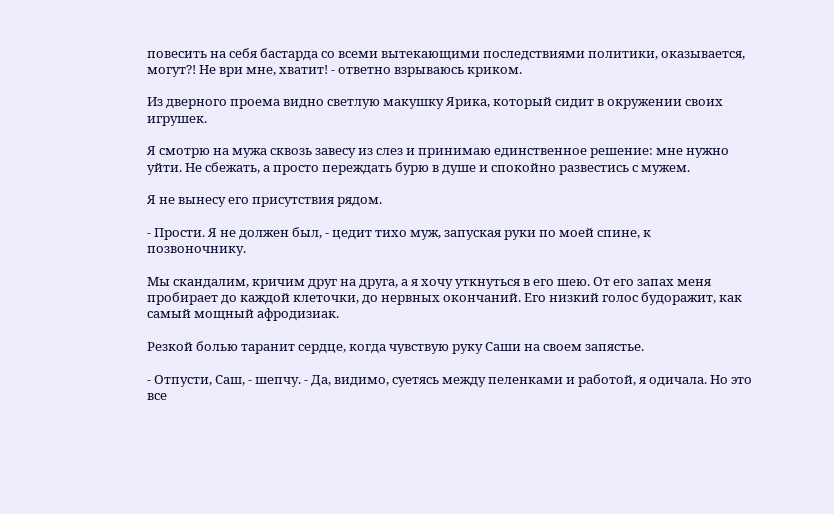повесить на себя бастарда со всеми вытекающими последствиями политики, оказывается, могут?! Не ври мне, хватит! - ответно взрываюсь криком.

Из дверного проема видно светлую макушку Ярика, который сидит в окружении своих игрушек.

Я смотрю на мужа сквозь завесу из слез и принимаю единственное решение: мне нужно уйти. Не сбежать, а просто переждать бурю в душе и спокойно развестись с мужем.

Я не вынесу его присутствия рядом.

- Прости. Я не должен был, - цедит тихо муж, запуская руки по моей спине, к позвоночнику.

Мы скандалим, кричим друг на друга, а я хочу уткнуться в его шею. От его запах меня пробирает до каждой клеточки, до нервных окончаний. Его низкий голос будоражит, как самый мощный афродизиак.

Резкой болью таранит сердце, когда чувствую руку Саши на своем запястье.

- Отпусти, Саш, - шепчу. - Да, видимо, суетясь между пеленками и работой, я одичала. Но это все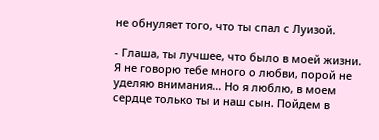не обнуляет того, что ты спал с Луизой.

- Глаша, ты лучшее, что было в моей жизни. Я не говорю тебе много о любви, порой не уделяю внимания… Но я люблю, в моем сердце только ты и наш сын. Пойдем в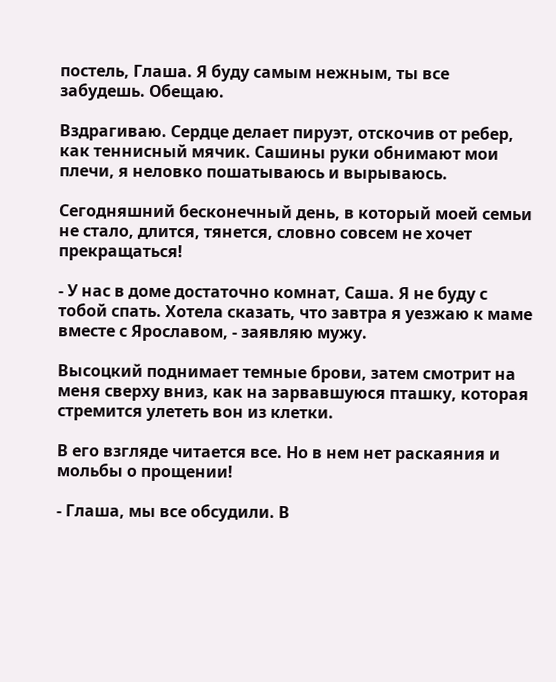постель, Глаша. Я буду самым нежным, ты все забудешь. Обещаю.

Вздрагиваю. Сердце делает пируэт, отскочив от ребер, как теннисный мячик. Сашины руки обнимают мои плечи, я неловко пошатываюсь и вырываюсь.

Сегодняшний бесконечный день, в который моей семьи не стало, длится, тянется, словно совсем не хочет прекращаться!

- У нас в доме достаточно комнат, Саша. Я не буду с тобой спать. Хотела сказать, что завтра я уезжаю к маме вместе с Ярославом, - заявляю мужу.

Высоцкий поднимает темные брови, затем смотрит на меня сверху вниз, как на зарвавшуюся пташку, которая стремится улететь вон из клетки.

В его взгляде читается все. Но в нем нет раскаяния и мольбы о прощении!

- Глаша, мы все обсудили. В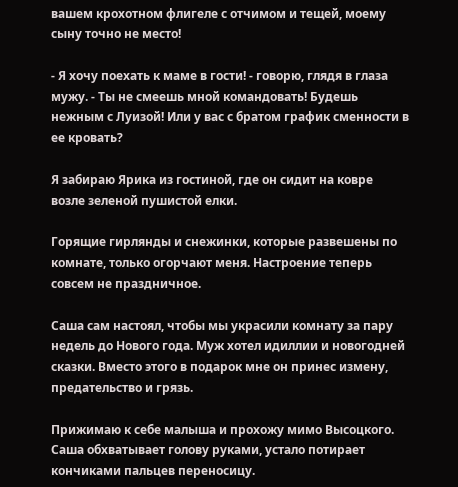вашем крохотном флигеле с отчимом и тещей, моему сыну точно не место!

- Я хочу поехать к маме в гости! - говорю, глядя в глаза мужу. - Ты не смеешь мной командовать! Будешь нежным с Луизой! Или у вас с братом график сменности в ее кровать?

Я забираю Ярика из гостиной, где он сидит на ковре возле зеленой пушистой елки.

Горящие гирлянды и снежинки, которые развешены по комнате, только огорчают меня. Настроение теперь совсем не праздничное.

Саша сам настоял, чтобы мы украсили комнату за пару недель до Нового года. Муж хотел идиллии и новогодней сказки. Вместо этого в подарок мне он принес измену, предательство и грязь.

Прижимаю к себе малыша и прохожу мимо Высоцкого. Саша обхватывает голову руками, устало потирает кончиками пальцев переносицу.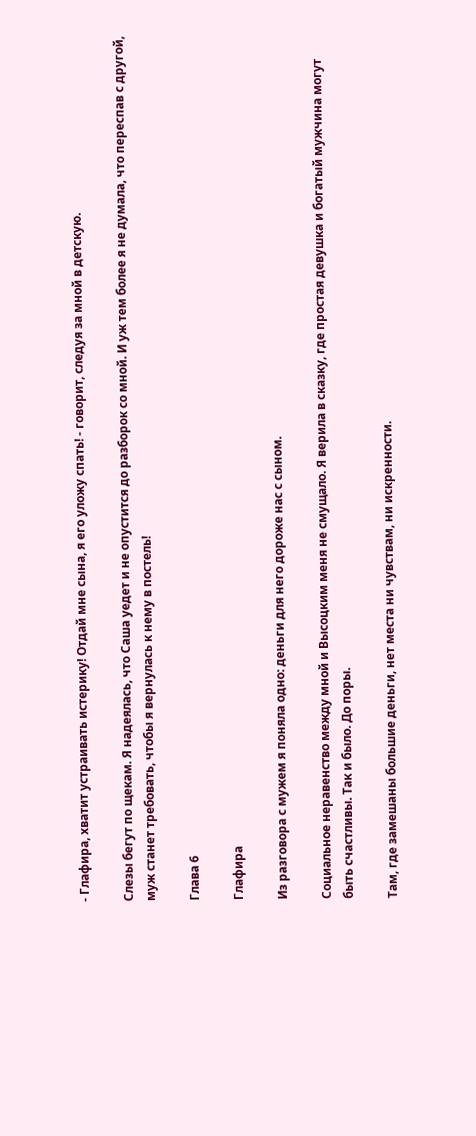- Глафира, хватит устраивать истерику! Отдай мне сына, я его уложу спать! - говорит, следуя за мной в детскую.

Слезы бегут по щекам. Я надеялась, что Саша уедет и не опустится до разборок со мной. И уж тем более я не думала, что переспав с другой, муж станет требовать, чтобы я вернулась к нему в постель!

Глава 6

Глафира

Из разговора с мужем я поняла одно: деньги для него дороже нас с сыном.

Социальное неравенство между мной и Высоцким меня не смущало. Я верила в сказку, где простая девушка и богатый мужчина могут быть счастливы. Так и было. До поры.

Там, где замешаны большие деньги, нет места ни чувствам, ни искренности.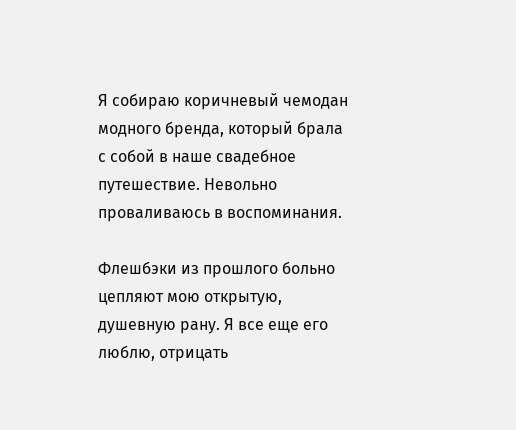Я собираю коричневый чемодан модного бренда, который брала с собой в наше свадебное путешествие. Невольно проваливаюсь в воспоминания.

Флешбэки из прошлого больно цепляют мою открытую, душевную рану. Я все еще его люблю, отрицать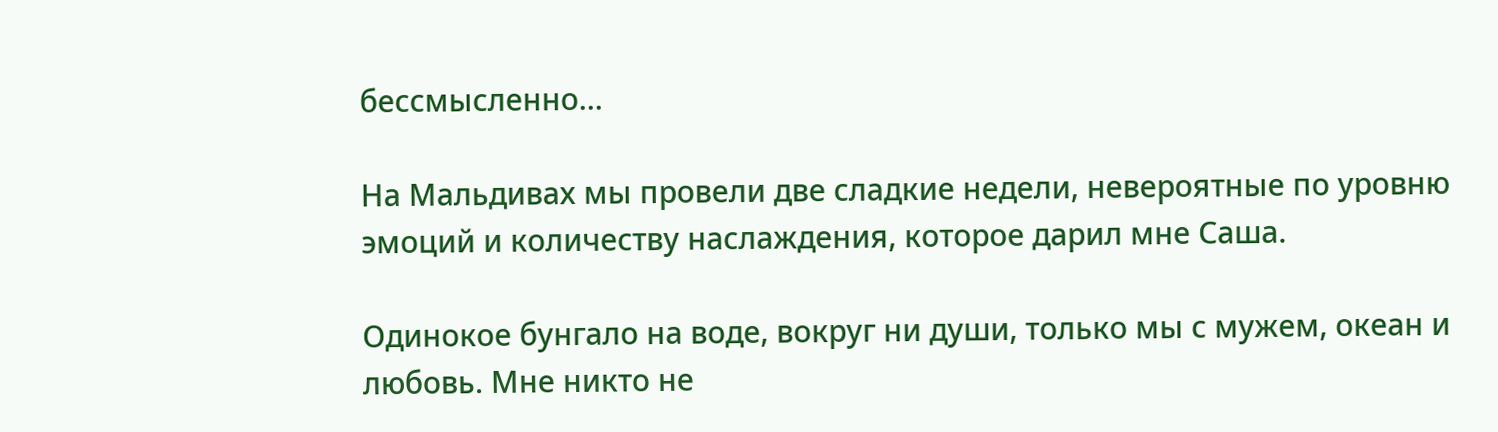бессмысленно...

На Мальдивах мы провели две сладкие недели, невероятные по уровню эмоций и количеству наслаждения, которое дарил мне Саша.

Одинокое бунгало на воде, вокруг ни души, только мы с мужем, океан и любовь. Мне никто не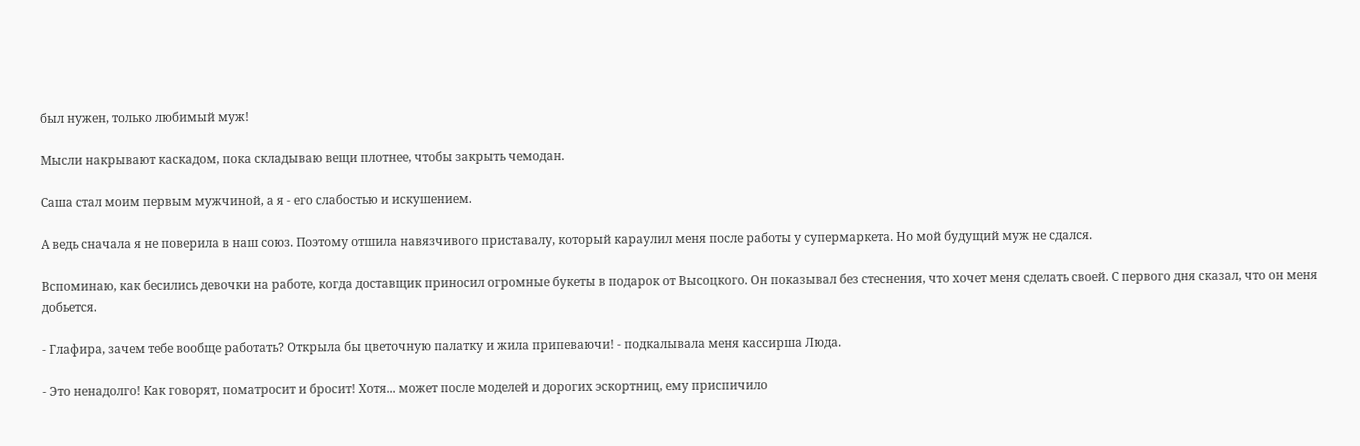был нужен, только любимый муж!

Мысли накрывают каскадом, пока складываю вещи плотнее, чтобы закрыть чемодан.

Саша стал моим первым мужчиной, а я - его слабостью и искушением.

А ведь сначала я не поверила в наш союз. Поэтому отшила навязчивого приставалу, который караулил меня после работы у супермаркета. Но мой будущий муж не сдался.

Вспоминаю, как бесились девочки на работе, когда доставщик приносил огромные букеты в подарок от Высоцкого. Он показывал без стеснения, что хочет меня сделать своей. С первого дня сказал, что он меня добьется.

- Глафира, зачем тебе вообще работать? Открыла бы цветочную палатку и жила припеваючи! - подкалывала меня кассирша Люда.

- Это ненадолго! Как говорят, поматросит и бросит! Хотя... может после моделей и дорогих эскортниц, ему приспичило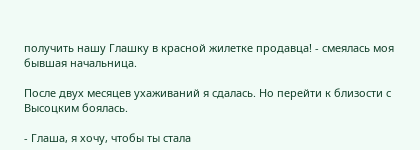получить нашу Глашку в красной жилетке продавца! - смеялась моя бывшая начальница.

После двух месяцев ухаживаний я сдалась. Но перейти к близости с Высоцким боялась.

- Глаша, я хочу, чтобы ты стала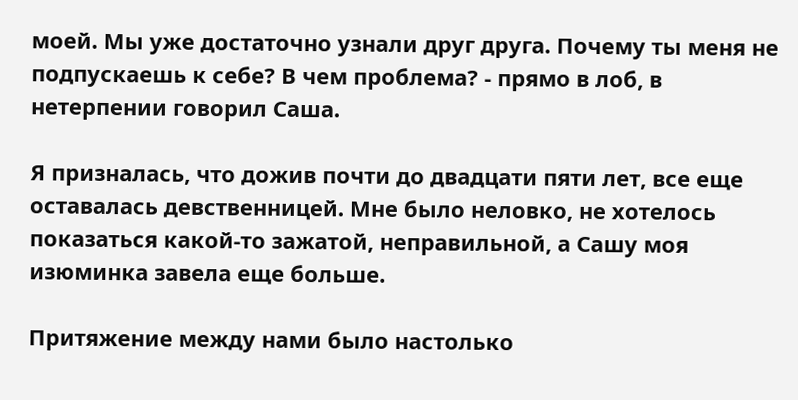моей. Мы уже достаточно узнали друг друга. Почему ты меня не подпускаешь к себе? В чем проблема? - прямо в лоб, в нетерпении говорил Саша.

Я призналась, что дожив почти до двадцати пяти лет, все еще оставалась девственницей. Мне было неловко, не хотелось показаться какой-то зажатой, неправильной, а Сашу моя изюминка завела еще больше.

Притяжение между нами было настолько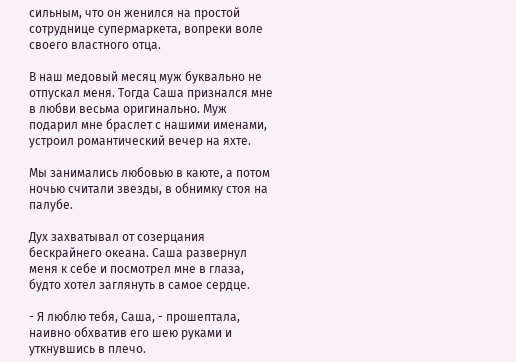сильным, что он женился на простой сотруднице супермаркета, вопреки воле своего властного отца.

В наш медовый месяц муж буквально не отпускал меня. Тогда Саша признался мне в любви весьма оригинально. Муж подарил мне браслет с нашими именами, устроил романтический вечер на яхте.

Мы занимались любовью в каюте, а потом ночью считали звезды, в обнимку стоя на палубе.

Дух захватывал от созерцания бескрайнего океана. Саша развернул меня к себе и посмотрел мне в глаза, будто хотел заглянуть в самое сердце.

- Я люблю тебя, Саша, - прошептала, наивно обхватив его шею руками и уткнувшись в плечо.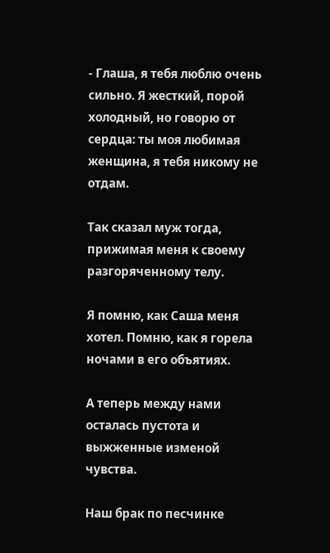- Глаша, я тебя люблю очень сильно. Я жесткий, порой холодный, но говорю от сердца: ты моя любимая женщина, я тебя никому не отдам.

Так сказал муж тогда, прижимая меня к своему разгоряченному телу.

Я помню, как Саша меня хотел. Помню, как я горела ночами в его объятиях.

А теперь между нами осталась пустота и выжженные изменой чувства.

Наш брак по песчинке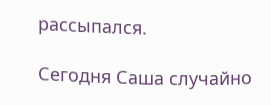рассыпался.

Сегодня Саша случайно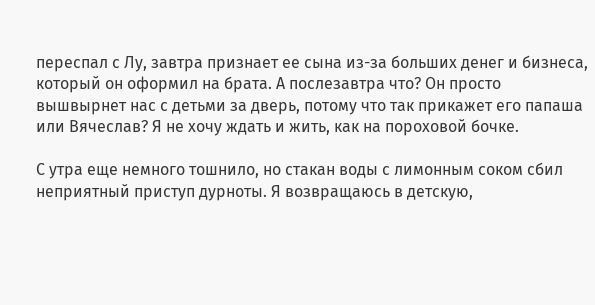переспал с Лу, завтра признает ее сына из-за больших денег и бизнеса, который он оформил на брата. А послезавтра что? Он просто вышвырнет нас с детьми за дверь, потому что так прикажет его папаша или Вячеслав? Я не хочу ждать и жить, как на пороховой бочке.

С утра еще немного тошнило, но стакан воды с лимонным соком сбил неприятный приступ дурноты. Я возвращаюсь в детскую,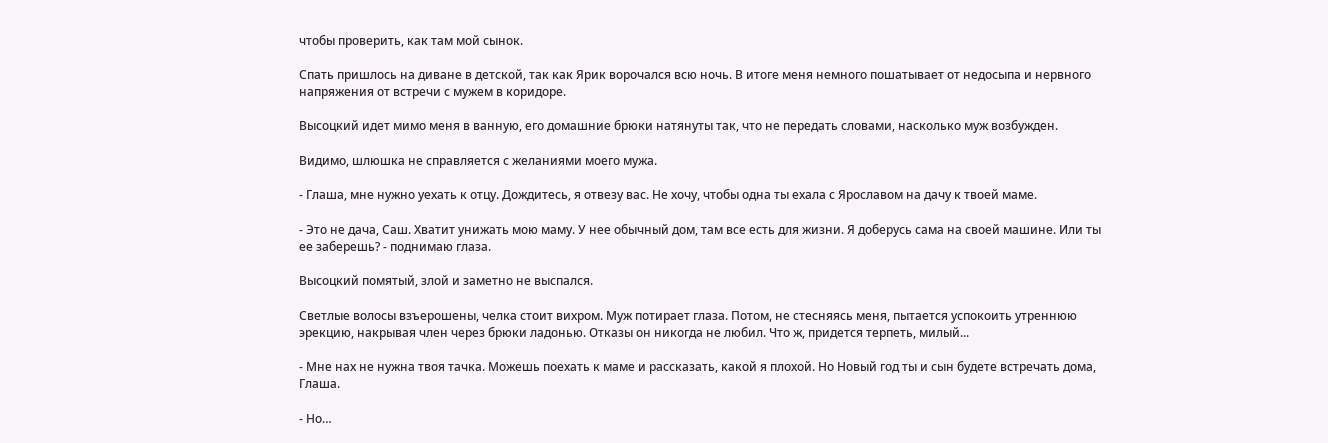чтобы проверить, как там мой сынок.

Спать пришлось на диване в детской, так как Ярик ворочался всю ночь. В итоге меня немного пошатывает от недосыпа и нервного напряжения от встречи с мужем в коридоре.

Высоцкий идет мимо меня в ванную, его домашние брюки натянуты так, что не передать словами, насколько муж возбужден.

Видимо, шлюшка не справляется с желаниями моего мужа.

- Глаша, мне нужно уехать к отцу. Дождитесь, я отвезу вас. Не хочу, чтобы одна ты ехала с Ярославом на дачу к твоей маме.

- Это не дача, Саш. Хватит унижать мою маму. У нее обычный дом, там все есть для жизни. Я доберусь сама на своей машине. Или ты ее заберешь? - поднимаю глаза.

Высоцкий помятый, злой и заметно не выспался.

Светлые волосы взъерошены, челка стоит вихром. Муж потирает глаза. Потом, не стесняясь меня, пытается успокоить утреннюю эрекцию, накрывая член через брюки ладонью. Отказы он никогда не любил. Что ж, придется терпеть, милый...

- Мне нах не нужна твоя тачка. Можешь поехать к маме и рассказать, какой я плохой. Но Новый год ты и сын будете встречать дома, Глаша.

- Но…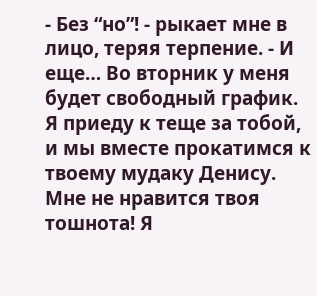- Без “но”! - рыкает мне в лицо, теряя терпение. - И еще… Во вторник у меня будет свободный график. Я приеду к теще за тобой, и мы вместе прокатимся к твоему мудаку Денису. Мне не нравится твоя тошнота! Я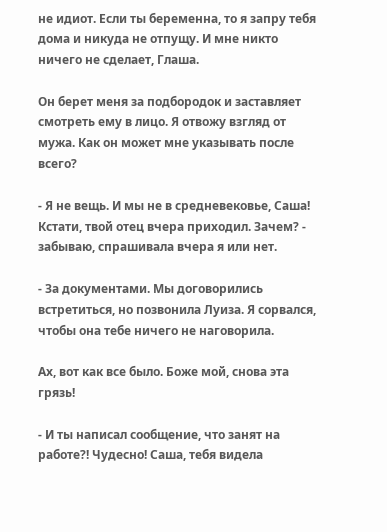не идиот. Если ты беременна, то я запру тебя дома и никуда не отпущу. И мне никто ничего не сделает, Глаша.

Он берет меня за подбородок и заставляет смотреть ему в лицо. Я отвожу взгляд от мужа. Как он может мне указывать после всего?

- Я не вещь. И мы не в средневековье, Саша! Кстати, твой отец вчера приходил. Зачем? - забываю, спрашивала вчера я или нет.

- За документами. Мы договорились встретиться, но позвонила Луиза. Я сорвался, чтобы она тебе ничего не наговорила.

Ах, вот как все было. Боже мой, снова эта грязь!

- И ты написал сообщение, что занят на работе?! Чудесно! Саша, тебя видела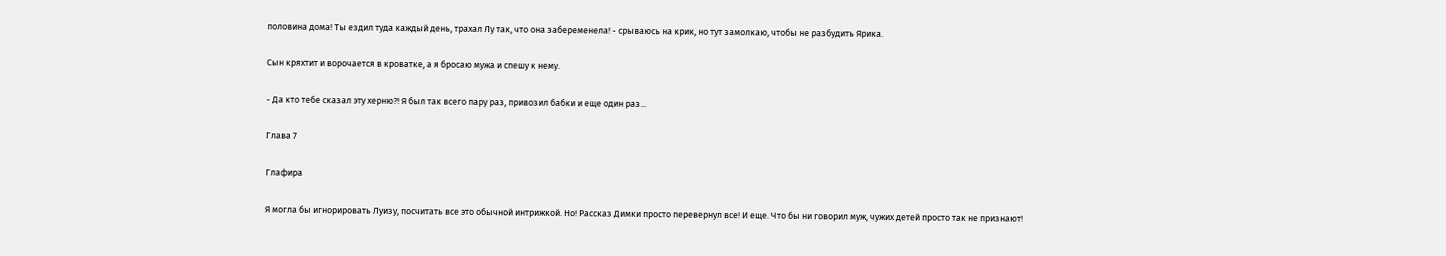половина дома! Ты ездил туда каждый день, трахал Лу так, что она забеременела! - срываюсь на крик, но тут замолкаю, чтобы не разбудить Ярика.

Сын кряхтит и ворочается в кроватке, а я бросаю мужа и спешу к нему.

- Да кто тебе сказал эту херню?! Я был так всего пару раз, привозил бабки и еще один раз...

Глава 7

Глафира

Я могла бы игнорировать Луизу, посчитать все это обычной интрижкой. Но! Рассказ Димки просто перевернул все! И еще. Что бы ни говорил муж, чужих детей просто так не признают!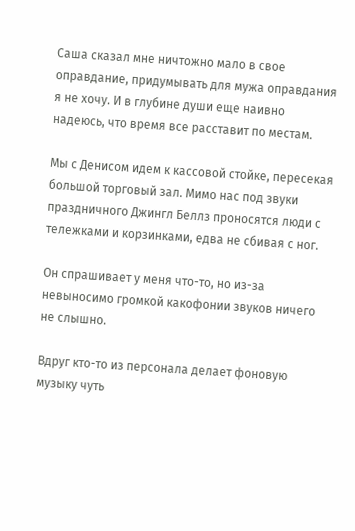Саша сказал мне ничтожно мало в свое оправдание, придумывать для мужа оправдания я не хочу. И в глубине души еще наивно надеюсь, что время все расставит по местам.

Мы с Денисом идем к кассовой стойке, пересекая большой торговый зал. Мимо нас под звуки праздничного Джингл Беллз проносятся люди с тележками и корзинками, едва не сбивая с ног.

Он спрашивает у меня что-то, но из-за невыносимо громкой какофонии звуков ничего не слышно.

Вдруг кто-то из персонала делает фоновую музыку чуть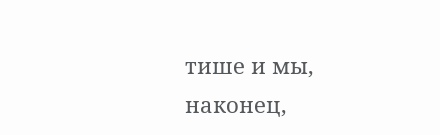тише и мы, наконец,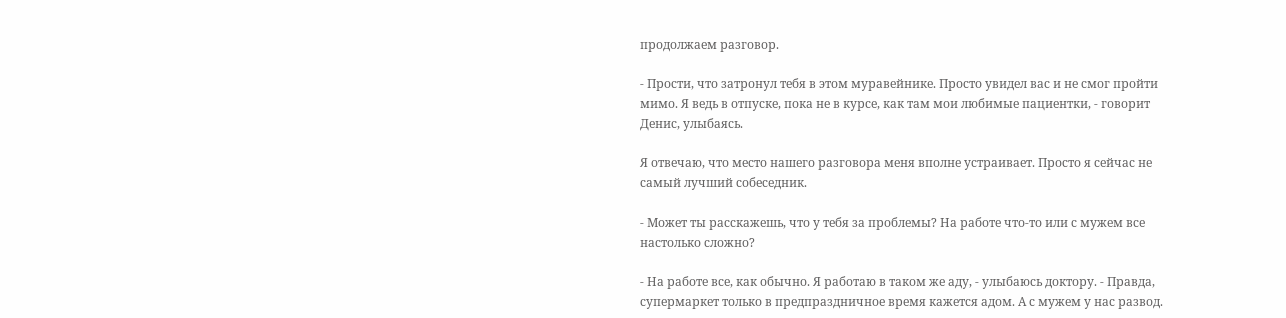продолжаем разговор.

- Прости, что затронул тебя в этом муравейнике. Просто увидел вас и не смог пройти мимо. Я ведь в отпуске, пока не в курсе, как там мои любимые пациентки, - говорит Денис, улыбаясь.

Я отвечаю, что место нашего разговора меня вполне устраивает. Просто я сейчас не самый лучший собеседник.

- Может ты расскажешь, что у тебя за проблемы? На работе что-то или с мужем все настолько сложно?

- На работе все, как обычно. Я работаю в таком же аду, - улыбаюсь доктору. - Правда, супермаркет только в предпраздничное время кажется адом. А с мужем у нас развод.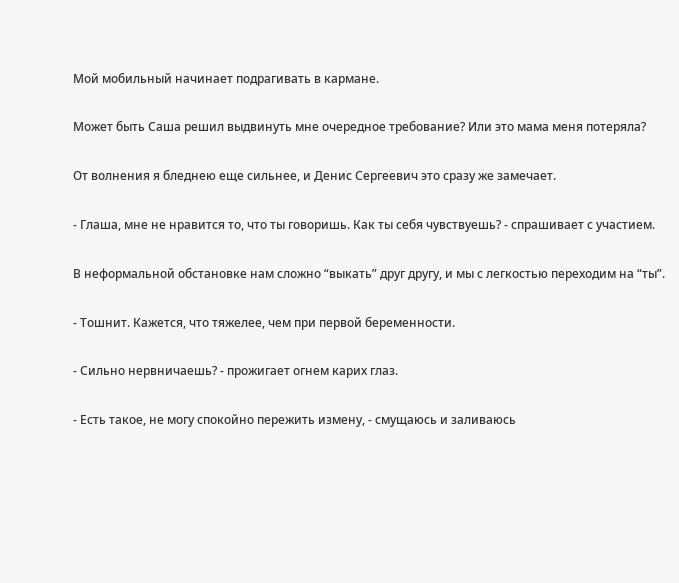Мой мобильный начинает подрагивать в кармане.

Может быть Саша решил выдвинуть мне очередное требование? Или это мама меня потеряла?

От волнения я бледнею еще сильнее, и Денис Сергеевич это сразу же замечает.

- Глаша, мне не нравится то, что ты говоришь. Как ты себя чувствуешь? - спрашивает с участием.

В неформальной обстановке нам сложно “выкать” друг другу, и мы с легкостью переходим на “ты”.

- Тошнит. Кажется, что тяжелее, чем при первой беременности.

- Сильно нервничаешь? - прожигает огнем карих глаз.

- Есть такое, не могу спокойно пережить измену, - смущаюсь и заливаюсь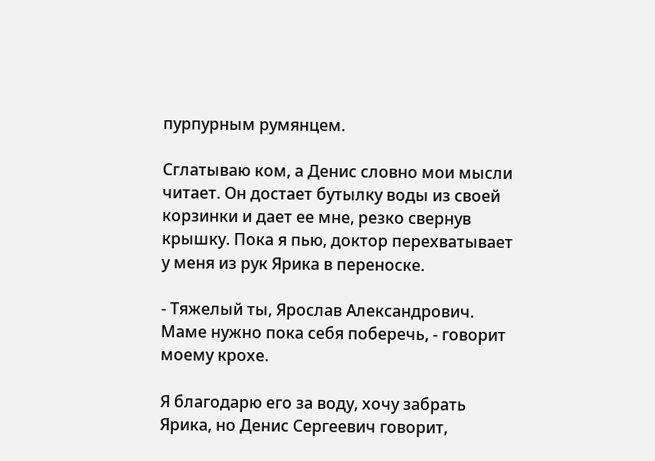пурпурным румянцем.

Сглатываю ком, а Денис словно мои мысли читает. Он достает бутылку воды из своей корзинки и дает ее мне, резко свернув крышку. Пока я пью, доктор перехватывает у меня из рук Ярика в переноске.

- Тяжелый ты, Ярослав Александрович. Маме нужно пока себя поберечь, - говорит моему крохе.

Я благодарю его за воду, хочу забрать Ярика, но Денис Сергеевич говорит,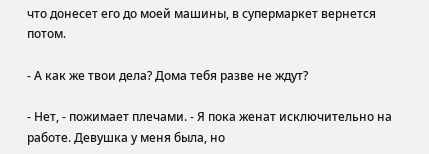что донесет его до моей машины, в супермаркет вернется потом.

- А как же твои дела? Дома тебя разве не ждут?

- Нет, - пожимает плечами. - Я пока женат исключительно на работе. Девушка у меня была, но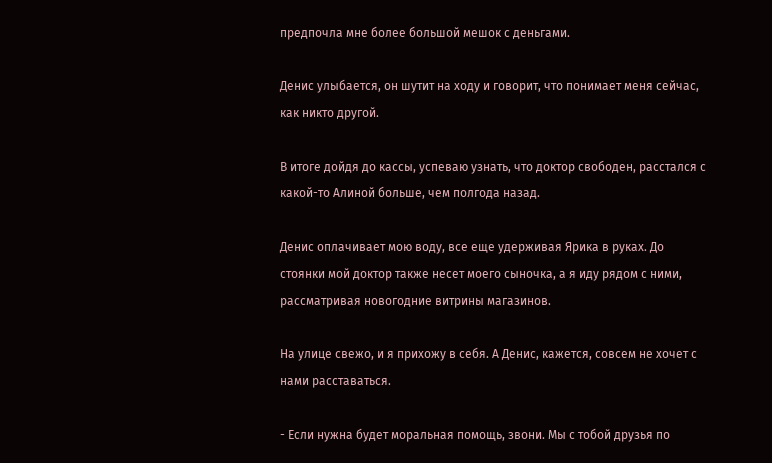предпочла мне более большой мешок с деньгами.

Денис улыбается, он шутит на ходу и говорит, что понимает меня сейчас, как никто другой.

В итоге дойдя до кассы, успеваю узнать, что доктор свободен, расстался с какой-то Алиной больше, чем полгода назад.

Денис оплачивает мою воду, все еще удерживая Ярика в руках. До стоянки мой доктор также несет моего сыночка, а я иду рядом с ними, рассматривая новогодние витрины магазинов.

На улице свежо, и я прихожу в себя. А Денис, кажется, совсем не хочет с нами расставаться.

- Если нужна будет моральная помощь, звони. Мы с тобой друзья по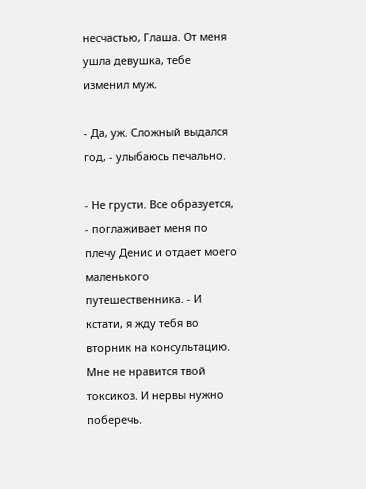несчастью, Глаша. От меня ушла девушка, тебе изменил муж.

- Да, уж. Сложный выдался год, - улыбаюсь печально.

- Не грусти. Все образуется, - поглаживает меня по плечу Денис и отдает моего маленького путешественника. - И кстати, я жду тебя во вторник на консультацию. Мне не нравится твой токсикоз. И нервы нужно поберечь.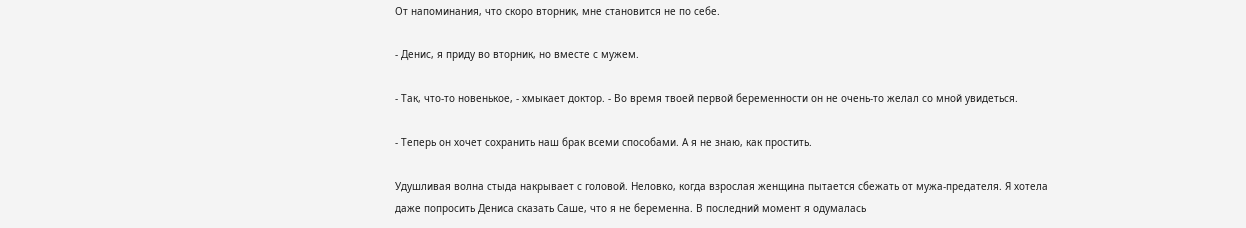От напоминания, что скоро вторник, мне становится не по себе.

- Денис, я приду во вторник, но вместе с мужем.

- Так, что-то новенькое, - хмыкает доктор. - Во время твоей первой беременности он не очень-то желал со мной увидеться.

- Теперь он хочет сохранить наш брак всеми способами. А я не знаю, как простить.

Удушливая волна стыда накрывает с головой. Неловко, когда взрослая женщина пытается сбежать от мужа-предателя. Я хотела даже попросить Дениса сказать Саше, что я не беременна. В последний момент я одумалась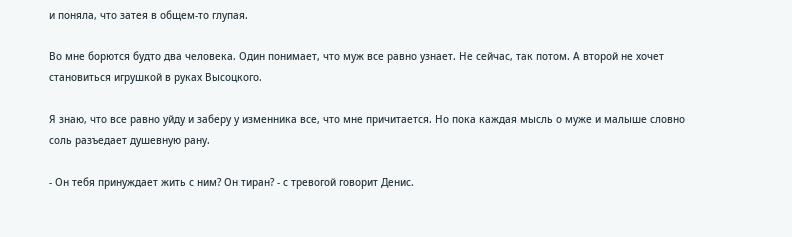и поняла, что затея в общем-то глупая.

Во мне борются будто два человека. Один понимает, что муж все равно узнает. Не сейчас, так потом. А второй не хочет становиться игрушкой в руках Высоцкого.

Я знаю, что все равно уйду и заберу у изменника все, что мне причитается. Но пока каждая мысль о муже и малыше словно соль разъедает душевную рану.

- Он тебя принуждает жить с ним? Он тиран? - с тревогой говорит Денис.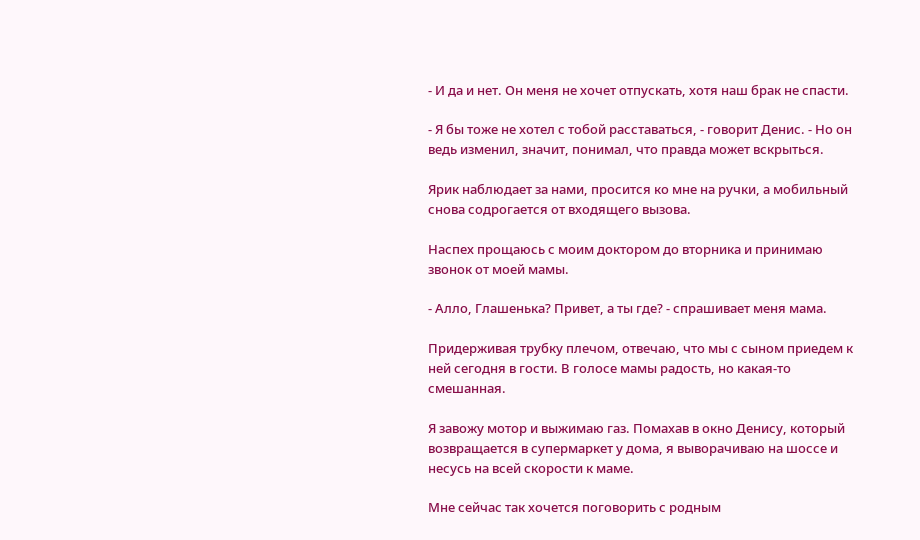- И да и нет. Он меня не хочет отпускать, хотя наш брак не спасти.

- Я бы тоже не хотел с тобой расставаться, - говорит Денис. - Но он ведь изменил, значит, понимал, что правда может вскрыться.

Ярик наблюдает за нами, просится ко мне на ручки, а мобильный снова содрогается от входящего вызова.

Наспех прощаюсь с моим доктором до вторника и принимаю звонок от моей мамы.

- Алло, Глашенька? Привет, а ты где? - спрашивает меня мама.

Придерживая трубку плечом, отвечаю, что мы с сыном приедем к ней сегодня в гости. В голосе мамы радость, но какая-то смешанная.

Я завожу мотор и выжимаю газ. Помахав в окно Денису, который возвращается в супермаркет у дома, я выворачиваю на шоссе и несусь на всей скорости к маме.

Мне сейчас так хочется поговорить с родным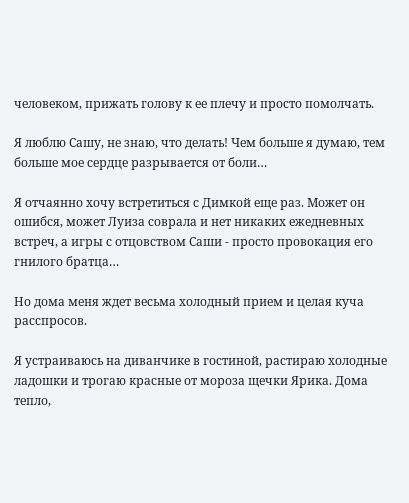человеком, прижать голову к ее плечу и просто помолчать.

Я люблю Сашу, не знаю, что делать! Чем больше я думаю, тем больше мое сердце разрывается от боли…

Я отчаянно хочу встретиться с Димкой еще раз. Может он ошибся, может Луиза соврала и нет никаких ежедневных встреч, а игры с отцовством Саши - просто провокация его гнилого братца…

Но дома меня ждет весьма холодный прием и целая куча расспросов.

Я устраиваюсь на диванчике в гостиной, растираю холодные ладошки и трогаю красные от мороза щечки Ярика. Дома тепло,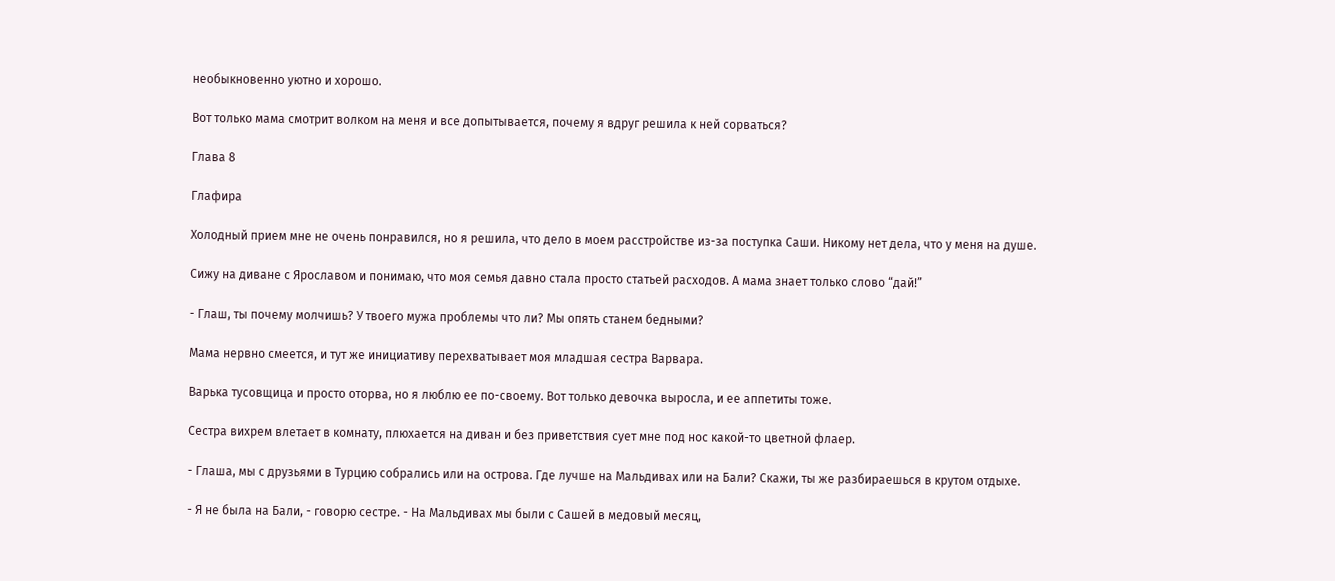необыкновенно уютно и хорошо.

Вот только мама смотрит волком на меня и все допытывается, почему я вдруг решила к ней сорваться?

Глава 8

Глафира

Холодный прием мне не очень понравился, но я решила, что дело в моем расстройстве из-за поступка Саши. Никому нет дела, что у меня на душе.

Сижу на диване с Ярославом и понимаю, что моя семья давно стала просто статьей расходов. А мама знает только слово “дай!”

- Глаш, ты почему молчишь? У твоего мужа проблемы что ли? Мы опять станем бедными?

Мама нервно смеется, и тут же инициативу перехватывает моя младшая сестра Варвара.

Варька тусовщица и просто оторва, но я люблю ее по-своему. Вот только девочка выросла, и ее аппетиты тоже.

Сестра вихрем влетает в комнату, плюхается на диван и без приветствия сует мне под нос какой-то цветной флаер.

- Глаша, мы с друзьями в Турцию собрались или на острова. Где лучше на Мальдивах или на Бали? Скажи, ты же разбираешься в крутом отдыхе.

- Я не была на Бали, - говорю сестре. - На Мальдивах мы были с Сашей в медовый месяц,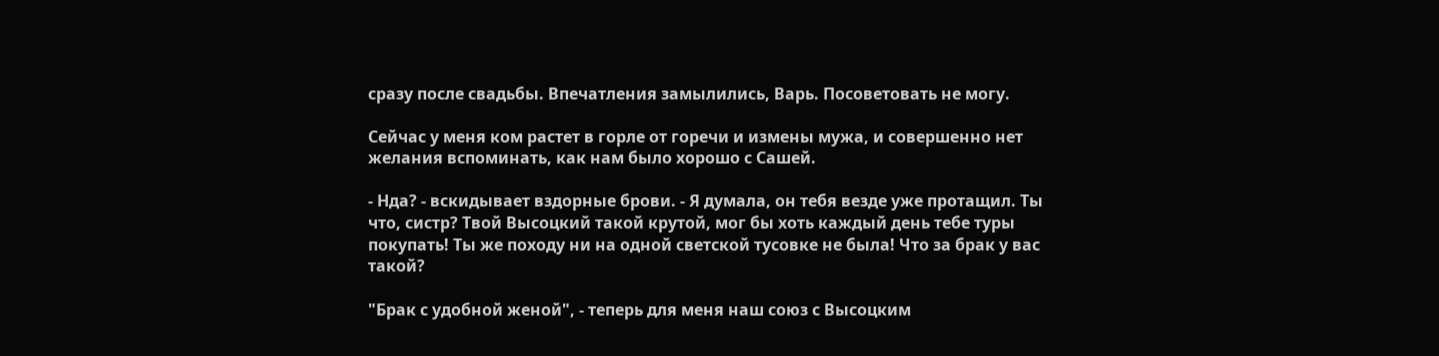сразу после свадьбы. Впечатления замылились, Варь. Посоветовать не могу.

Сейчас у меня ком растет в горле от горечи и измены мужа, и совершенно нет желания вспоминать, как нам было хорошо с Сашей.

- Нда? - вскидывает вздорные брови. - Я думала, он тебя везде уже протащил. Ты что, систр? Твой Высоцкий такой крутой, мог бы хоть каждый день тебе туры покупать! Ты же походу ни на одной светской тусовке не была! Что за брак у вас такой?

"Брак с удобной женой", - теперь для меня наш союз с Высоцким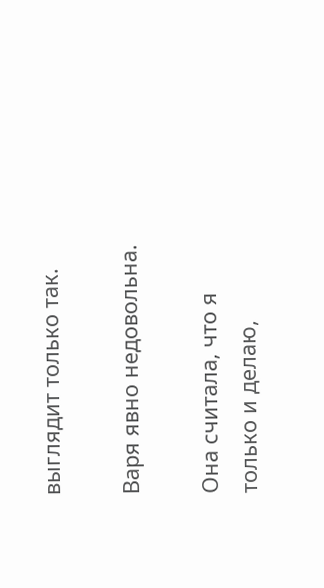выглядит только так.

Варя явно недовольна.

Она считала, что я только и делаю,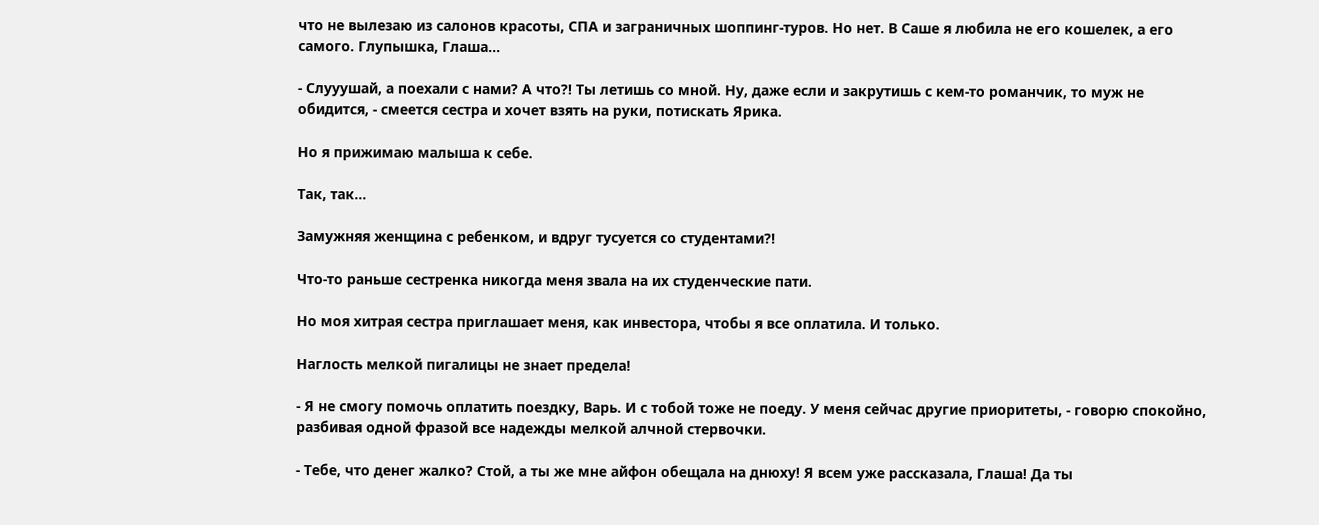что не вылезаю из салонов красоты, СПА и заграничных шоппинг-туров. Но нет. В Саше я любила не его кошелек, а его самого. Глупышка, Глаша…

- Слууушай, а поехали с нами? А что?! Ты летишь со мной. Ну, даже если и закрутишь с кем-то романчик, то муж не обидится, - смеется сестра и хочет взять на руки, потискать Ярика.

Но я прижимаю малыша к себе.

Так, так…

Замужняя женщина с ребенком, и вдруг тусуется со студентами?!

Что-то раньше сестренка никогда меня звала на их студенческие пати.

Но моя хитрая сестра приглашает меня, как инвестора, чтобы я все оплатила. И только.

Наглость мелкой пигалицы не знает предела!

- Я не смогу помочь оплатить поездку, Варь. И с тобой тоже не поеду. У меня сейчас другие приоритеты, - говорю спокойно, разбивая одной фразой все надежды мелкой алчной стервочки.

- Тебе, что денег жалко? Стой, а ты же мне айфон обещала на днюху! Я всем уже рассказала, Глаша! Да ты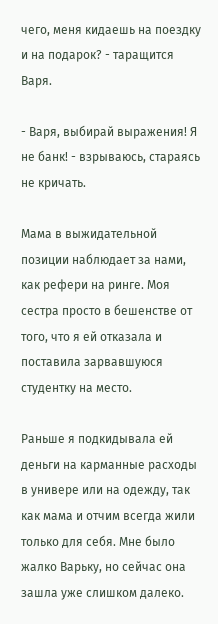чего, меня кидаешь на поездку и на подарок? - таращится Варя.

- Варя, выбирай выражения! Я не банк! - взрываюсь, стараясь не кричать.

Мама в выжидательной позиции наблюдает за нами, как рефери на ринге. Моя сестра просто в бешенстве от того, что я ей отказала и поставила зарвавшуюся студентку на место.

Раньше я подкидывала ей деньги на карманные расходы в универе или на одежду, так как мама и отчим всегда жили только для себя. Мне было жалко Варьку, но сейчас она зашла уже слишком далеко.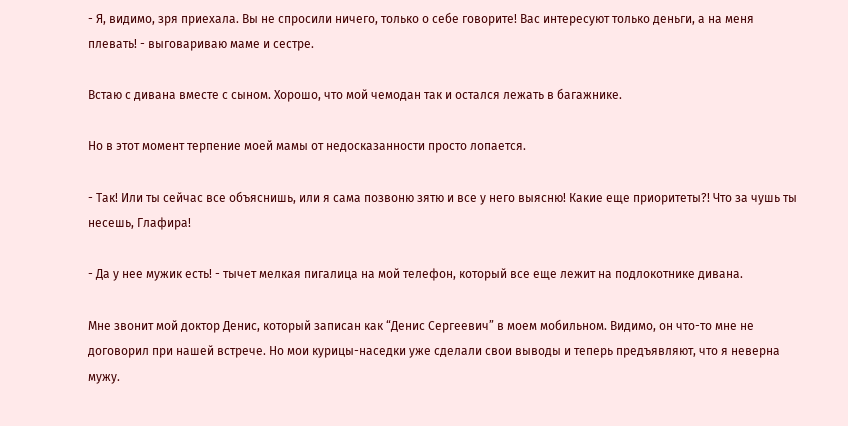- Я, видимо, зря приехала. Вы не спросили ничего, только о себе говорите! Вас интересуют только деньги, а на меня плевать! - выговариваю маме и сестре.

Встаю с дивана вместе с сыном. Хорошо, что мой чемодан так и остался лежать в багажнике.

Но в этот момент терпение моей мамы от недосказанности просто лопается.

- Так! Или ты сейчас все объяснишь, или я сама позвоню зятю и все у него выясню! Какие еще приоритеты?! Что за чушь ты несешь, Глафира!

- Да у нее мужик есть! - тычет мелкая пигалица на мой телефон, который все еще лежит на подлокотнике дивана.

Мне звонит мой доктор Денис, который записан как “Денис Сергеевич” в моем мобильном. Видимо, он что-то мне не договорил при нашей встрече. Но мои курицы-наседки уже сделали свои выводы и теперь предъявляют, что я неверна мужу.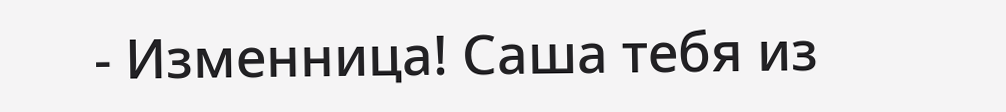- Изменница! Саша тебя из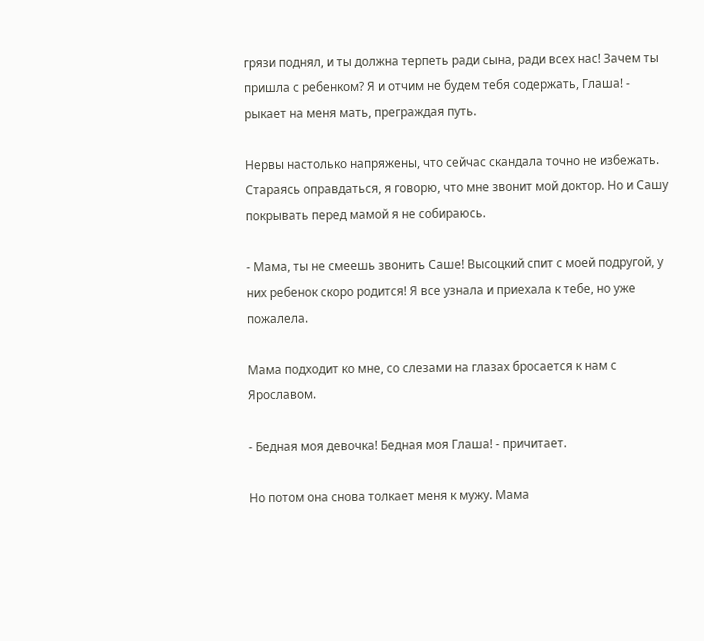грязи поднял, и ты должна терпеть ради сына, ради всех нас! Зачем ты пришла с ребенком? Я и отчим не будем тебя содержать, Глаша! - рыкает на меня мать, преграждая путь.

Нервы настолько напряжены, что сейчас скандала точно не избежать. Стараясь оправдаться, я говорю, что мне звонит мой доктор. Но и Сашу покрывать перед мамой я не собираюсь.

- Мама, ты не смеешь звонить Саше! Высоцкий спит с моей подругой, у них ребенок скоро родится! Я все узнала и приехала к тебе, но уже пожалела.

Мама подходит ко мне, со слезами на глазах бросается к нам с Ярославом.

- Бедная моя девочка! Бедная моя Глаша! - причитает.

Но потом она снова толкает меня к мужу. Мама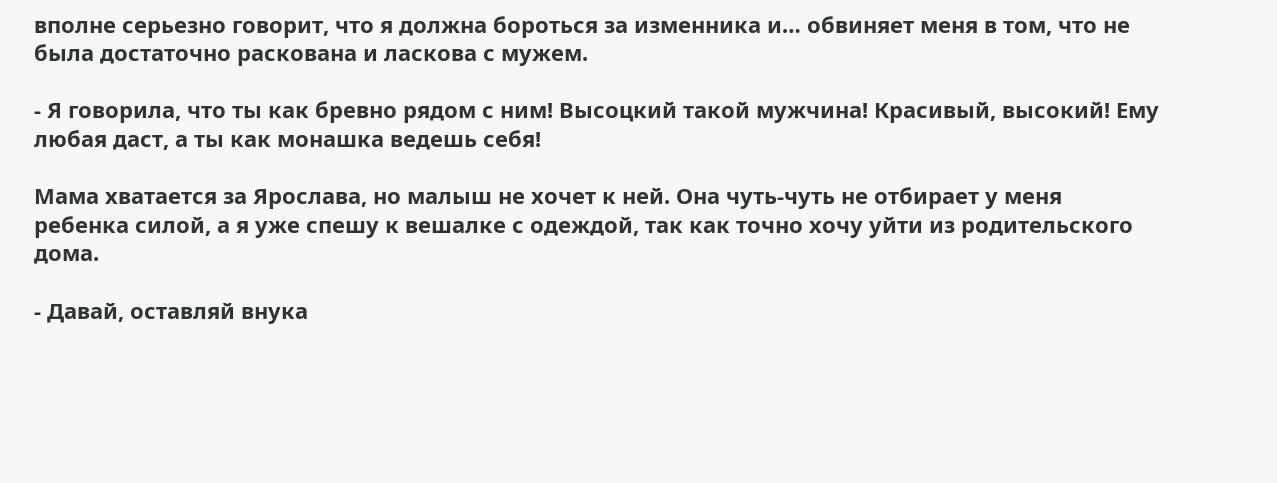вполне серьезно говорит, что я должна бороться за изменника и… обвиняет меня в том, что не была достаточно раскована и ласкова с мужем.

- Я говорила, что ты как бревно рядом с ним! Высоцкий такой мужчина! Красивый, высокий! Ему любая даст, а ты как монашка ведешь себя!

Мама хватается за Ярослава, но малыш не хочет к ней. Она чуть-чуть не отбирает у меня ребенка силой, а я уже спешу к вешалке с одеждой, так как точно хочу уйти из родительского дома.

- Давай, оставляй внука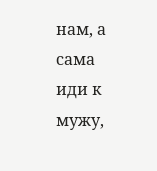нам, а сама иди к мужу,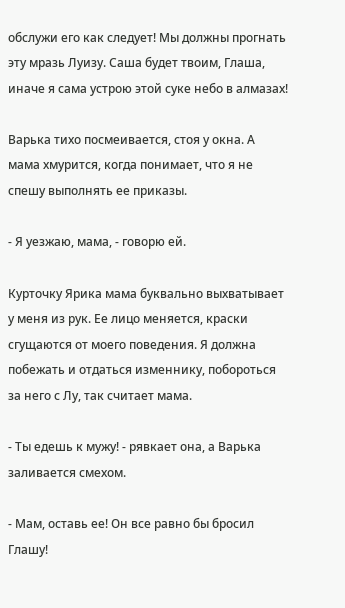обслужи его как следует! Мы должны прогнать эту мразь Луизу. Саша будет твоим, Глаша, иначе я сама устрою этой суке небо в алмазах!

Варька тихо посмеивается, стоя у окна. А мама хмурится, когда понимает, что я не спешу выполнять ее приказы.

- Я уезжаю, мама, - говорю ей.

Курточку Ярика мама буквально выхватывает у меня из рук. Ее лицо меняется, краски сгущаются от моего поведения. Я должна побежать и отдаться изменнику, побороться за него с Лу, так считает мама.

- Ты едешь к мужу! - рявкает она, а Варька заливается смехом.

- Мам, оставь ее! Он все равно бы бросил Глашу!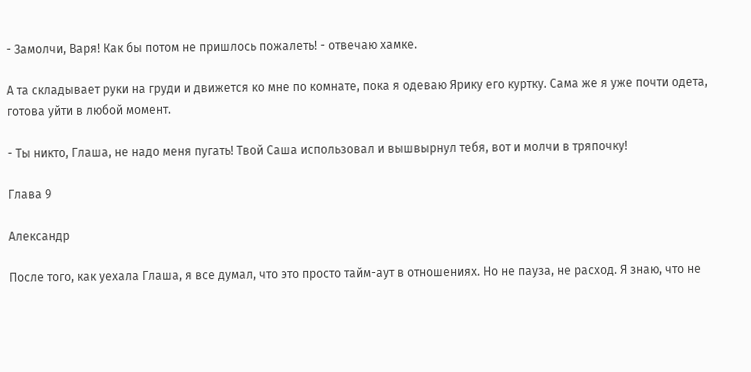- Замолчи, Варя! Как бы потом не пришлось пожалеть! - отвечаю хамке.

А та складывает руки на груди и движется ко мне по комнате, пока я одеваю Ярику его куртку. Сама же я уже почти одета, готова уйти в любой момент.

- Ты никто, Глаша, не надо меня пугать! Твой Саша использовал и вышвырнул тебя, вот и молчи в тряпочку!

Глава 9

Александр

После того, как уехала Глаша, я все думал, что это просто тайм-аут в отношениях. Но не пауза, не расход. Я знаю, что не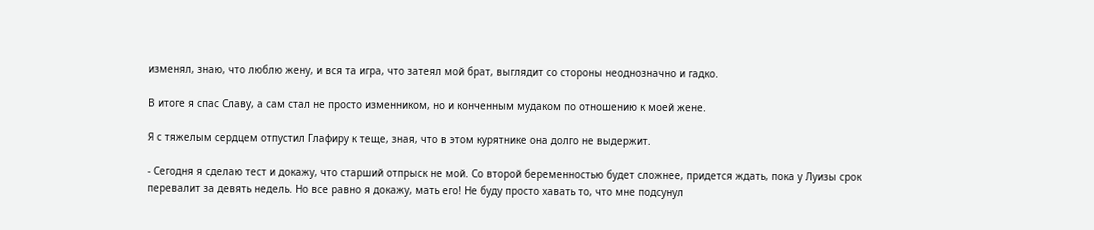изменял, знаю, что люблю жену, и вся та игра, что затеял мой брат, выглядит со стороны неоднозначно и гадко.

В итоге я спас Славу, а сам стал не просто изменником, но и конченным мудаком по отношению к моей жене.

Я с тяжелым сердцем отпустил Глафиру к теще, зная, что в этом курятнике она долго не выдержит.

- Сегодня я сделаю тест и докажу, что старший отпрыск не мой. Со второй беременностью будет сложнее, придется ждать, пока у Луизы срок перевалит за девять недель. Но все равно я докажу, мать его! Не буду просто хавать то, что мне подсунул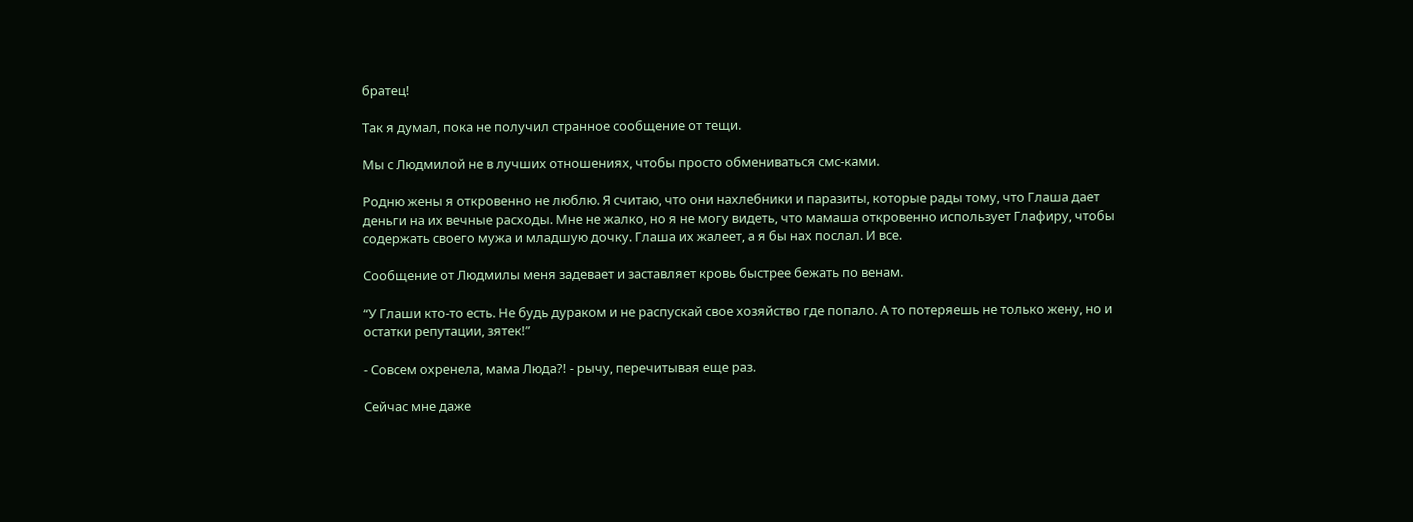братец!

Так я думал, пока не получил странное сообщение от тещи.

Мы с Людмилой не в лучших отношениях, чтобы просто обмениваться смс-ками.

Родню жены я откровенно не люблю. Я считаю, что они нахлебники и паразиты, которые рады тому, что Глаша дает деньги на их вечные расходы. Мне не жалко, но я не могу видеть, что мамаша откровенно использует Глафиру, чтобы содержать своего мужа и младшую дочку. Глаша их жалеет, а я бы нах послал. И все.

Сообщение от Людмилы меня задевает и заставляет кровь быстрее бежать по венам.

“У Глаши кто-то есть. Не будь дураком и не распускай свое хозяйство где попало. А то потеряешь не только жену, но и остатки репутации, зятек!”

- Совсем охренела, мама Люда?! - рычу, перечитывая еще раз.

Сейчас мне даже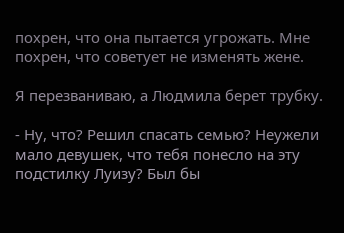похрен, что она пытается угрожать. Мне похрен, что советует не изменять жене.

Я перезваниваю, а Людмила берет трубку.

- Ну, что? Решил спасать семью? Неужели мало девушек, что тебя понесло на эту подстилку Луизу? Был бы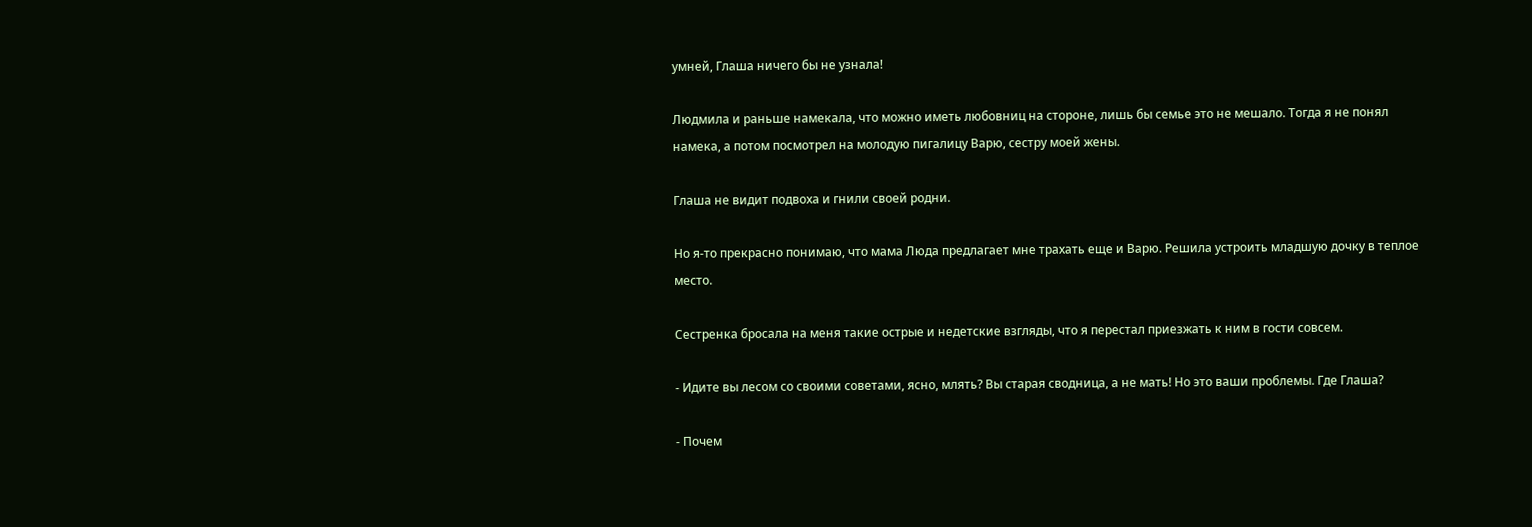умней, Глаша ничего бы не узнала!

Людмила и раньше намекала, что можно иметь любовниц на стороне, лишь бы семье это не мешало. Тогда я не понял намека, а потом посмотрел на молодую пигалицу Варю, сестру моей жены.

Глаша не видит подвоха и гнили своей родни.

Но я-то прекрасно понимаю, что мама Люда предлагает мне трахать еще и Варю. Решила устроить младшую дочку в теплое место.

Сестренка бросала на меня такие острые и недетские взгляды, что я перестал приезжать к ним в гости совсем.

- Идите вы лесом со своими советами, ясно, млять? Вы старая сводница, а не мать! Но это ваши проблемы. Где Глаша?

- Почем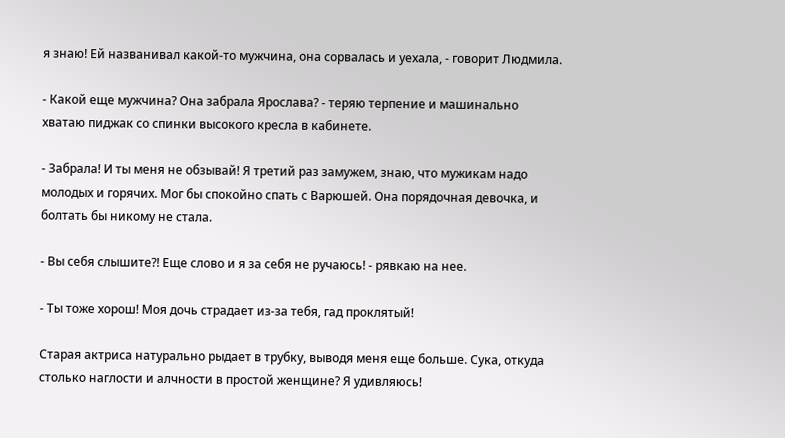я знаю! Ей названивал какой-то мужчина, она сорвалась и уехала, - говорит Людмила.

- Какой еще мужчина? Она забрала Ярослава? - теряю терпение и машинально хватаю пиджак со спинки высокого кресла в кабинете.

- Забрала! И ты меня не обзывай! Я третий раз замужем, знаю, что мужикам надо молодых и горячих. Мог бы спокойно спать с Варюшей. Она порядочная девочка, и болтать бы никому не стала.

- Вы себя слышите?! Еще слово и я за себя не ручаюсь! - рявкаю на нее.

- Ты тоже хорош! Моя дочь страдает из-за тебя, гад проклятый!

Старая актриса натурально рыдает в трубку, выводя меня еще больше. Сука, откуда столько наглости и алчности в простой женщине? Я удивляюсь!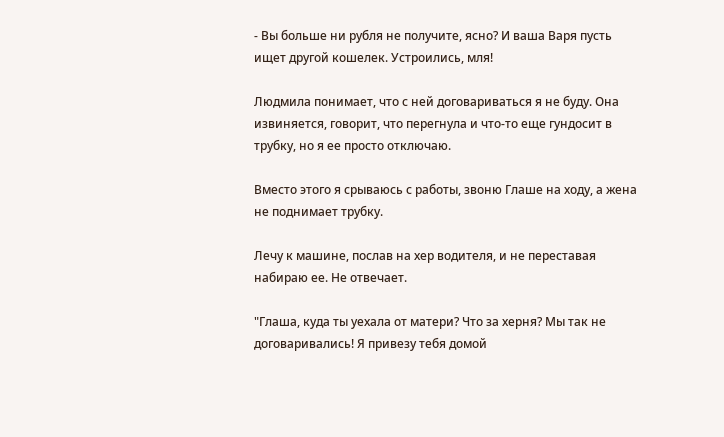- Вы больше ни рубля не получите, ясно? И ваша Варя пусть ищет другой кошелек. Устроились, мля!

Людмила понимает, что с ней договариваться я не буду. Она извиняется, говорит, что перегнула и что-то еще гундосит в трубку, но я ее просто отключаю.

Вместо этого я срываюсь с работы, звоню Глаше на ходу, а жена не поднимает трубку.

Лечу к машине, послав на хер водителя, и не переставая набираю ее. Не отвечает.

"Глаша, куда ты уехала от матери? Что за херня? Мы так не договаривались! Я привезу тебя домой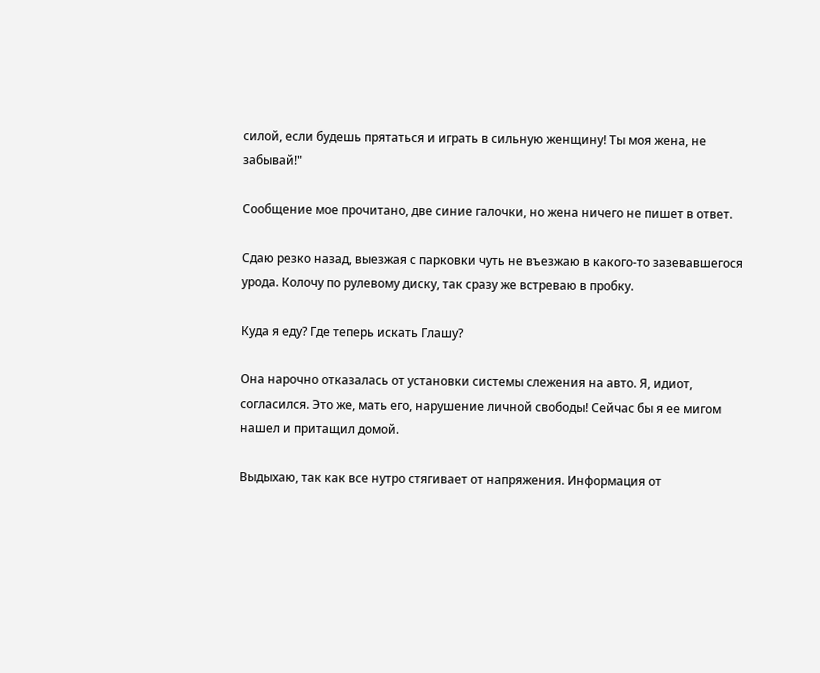силой, если будешь прятаться и играть в сильную женщину! Ты моя жена, не забывай!"

Сообщение мое прочитано, две синие галочки, но жена ничего не пишет в ответ.

Сдаю резко назад, выезжая с парковки чуть не въезжаю в какого-то зазевавшегося урода. Колочу по рулевому диску, так сразу же встреваю в пробку.

Куда я еду? Где теперь искать Глашу?

Она нарочно отказалась от установки системы слежения на авто. Я, идиот, согласился. Это же, мать его, нарушение личной свободы! Сейчас бы я ее мигом нашел и притащил домой.

Выдыхаю, так как все нутро стягивает от напряжения. Информация от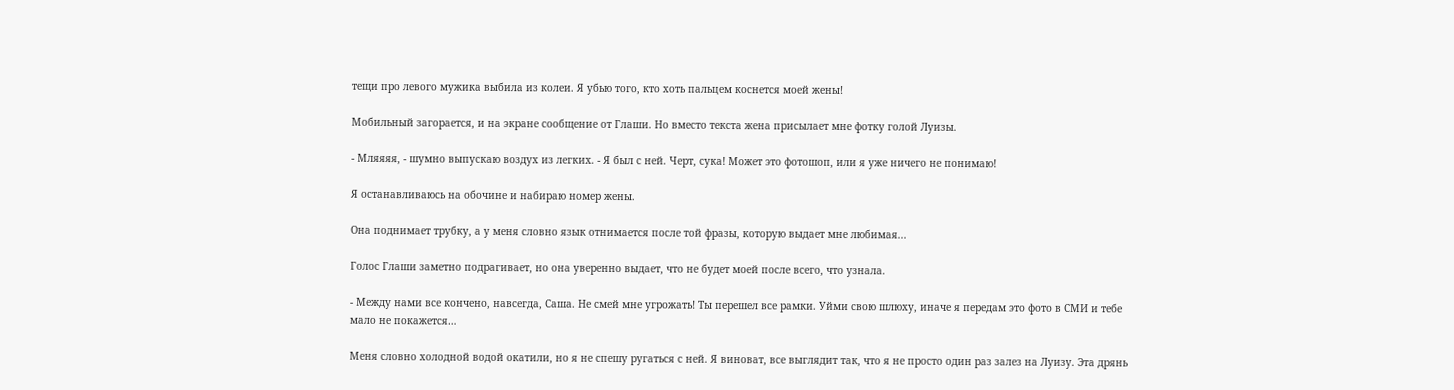тещи про левого мужика выбила из колеи. Я убью того, кто хоть пальцем коснется моей жены!

Мобильный загорается, и на экране сообщение от Глаши. Но вместо текста жена присылает мне фотку голой Луизы.

- Мляяяя, - шумно выпускаю воздух из легких. - Я был с ней. Черт, сука! Может это фотошоп, или я уже ничего не понимаю!

Я останавливаюсь на обочине и набираю номер жены.

Она поднимает трубку, а у меня словно язык отнимается после той фразы, которую выдает мне любимая...

Голос Глаши заметно подрагивает, но она уверенно выдает, что не будет моей после всего, что узнала.

- Между нами все кончено, навсегда, Саша. Не смей мне угрожать! Ты перешел все рамки. Уйми свою шлюху, иначе я передам это фото в СМИ и тебе мало не покажется…

Меня словно холодной водой окатили, но я не спешу ругаться с ней. Я виноват, все выглядит так, что я не просто один раз залез на Луизу. Эта дрянь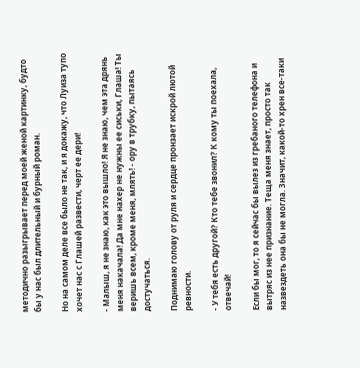методично разыгрывает перед моей женой картинку, будто бы у нас был длительный и бурный роман.

Но на самом деле все было не так, и я докажу, что Луиза тупо хочет нас с Глашей развести, черт ее дери!

- Малыш, я не знаю, как это вышло! Я не знаю, чем эта дрянь меня накачала! Да мне нахер не нужны ее сиськи, Глаша! Ты веришь всем, кроме меня, млять! - ору в трубку, пытаясь достучаться.

Поднимаю голову от руля и сердце пронзает искрой лютой ревности.

- У тебя есть другой? Кто тебе звонил? К кому ты поехала, отвечай!

Если бы мог, то я сейчас бы вылез из гребаного телефона и вытряс из нее признание. Теща меня знает, просто так назвездеть она бы не могла. Значит, какой-то хрен все-таки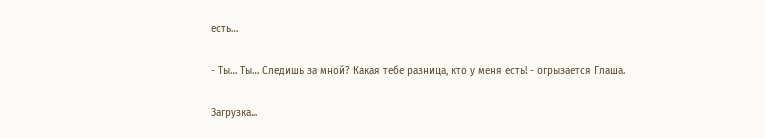есть…

- Ты… Ты… Следишь за мной? Какая тебе разница, кто у меня есть! - огрызается Глаша.

Загрузка...